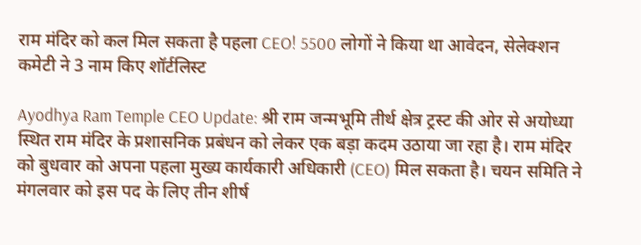राम मंदिर को कल मिल सकता है पहला CEO! 5500 लोगों ने किया था आवेदन, सेलेक्शन कमेटी ने 3 नाम किए शॉर्टलिस्ट

Ayodhya Ram Temple CEO Update: श्री राम जन्मभूमि तीर्थ क्षेत्र ट्रस्ट की ओर से अयोध्या स्थित राम मंदिर के प्रशासनिक प्रबंधन को लेकर एक बड़ा कदम उठाया जा रहा है। राम मंदिर को बुधवार को अपना पहला मुख्य कार्यकारी अधिकारी (CEO) मिल सकता है। चयन समिति ने मंगलवार को इस पद के लिए तीन शीर्ष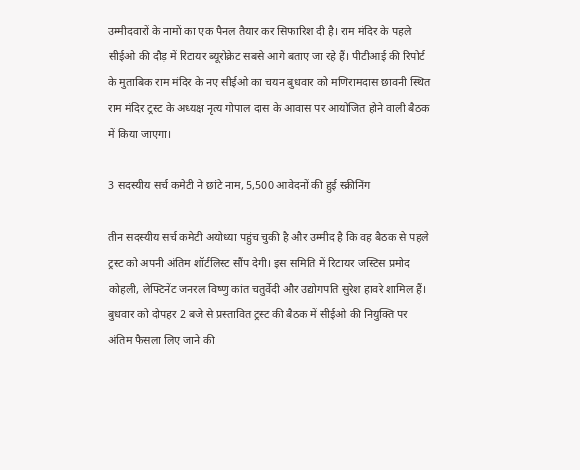उम्मीदवारों के नामों का एक पैनल तैयार कर सिफारिश दी है। राम मंदिर के पहले सीईओ की दौड़ में रिटायर ब्यूरोक्रेट सबसे आगे बताए जा रहे हैं। पीटीआई की रिपोर्ट के मुताबिक राम मंदिर के नए सीईओ का चयन बुधवार को मणिरामदास छावनी स्थित राम मंदिर ट्रस्ट के अध्यक्ष नृत्य गोपाल दास के आवास पर आयोजित होने वाली बैठक में किया जाएगा।

3 सदस्यीय सर्च कमेटी ने छांटे नाम, 5,500 आवेदनों की हुई स्क्रीनिंग

तीन सदस्यीय सर्च कमेटी अयोध्या पहुंच चुकी है और उम्मीद है कि वह बैठक से पहले ट्रस्ट को अपनी अंतिम शॉर्टलिस्ट सौंप देगी। इस समिति में रिटायर जस्टिस प्रमोद कोहली, लेफ्टिनेंट जनरल विष्णु कांत चतुर्वेदी और उद्योगपति सुरेश हावरे शामिल हैं। बुधवार को दोपहर 2 बजे से प्रस्तावित ट्रस्ट की बैठक में सीईओ की नियुक्ति पर अंतिम फैसला लिए जाने की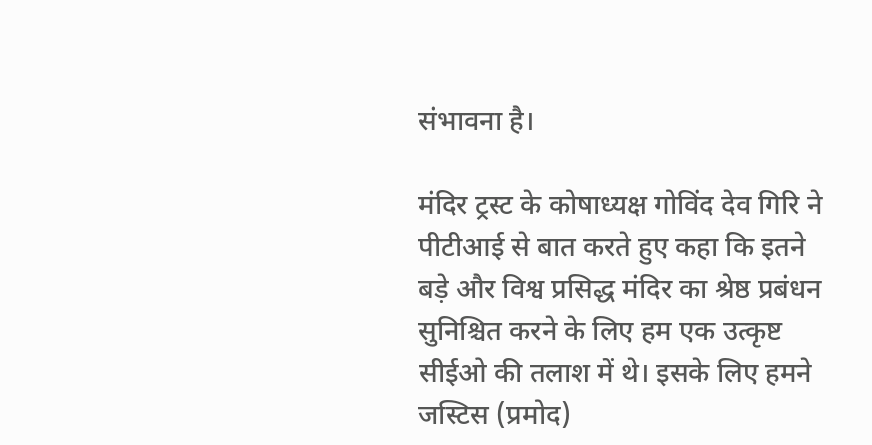संभावना है।

मंदिर ट्रस्ट के कोषाध्यक्ष गोविंद देव गिरि ने पीटीआई से बात करते हुए कहा कि इतने बड़े और विश्व प्रसिद्ध मंदिर का श्रेष्ठ प्रबंधन सुनिश्चित करने के लिए हम एक उत्कृष्ट सीईओ की तलाश में थे। इसके लिए हमने जस्टिस (प्रमोद)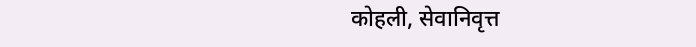कोहली, सेवानिवृत्त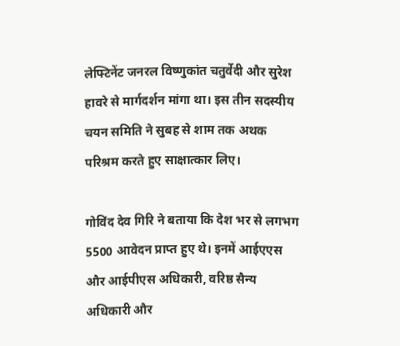लेफ्टिनेंट जनरल विष्णुकांत चतुर्वेदी और सुरेश हावरे से मार्गदर्शन मांगा था। इस तीन सदस्यीय चयन समिति ने सुबह से शाम तक अथक परिश्रम करते हुए साक्षात्कार लिए।

गोविंद देव गिरि ने बताया कि देश भर से लगभग 5500 आवेदन प्राप्त हुए थे। इनमें आईएएस और आईपीएस अधिकारी, वरिष्ठ सैन्य अधिकारी और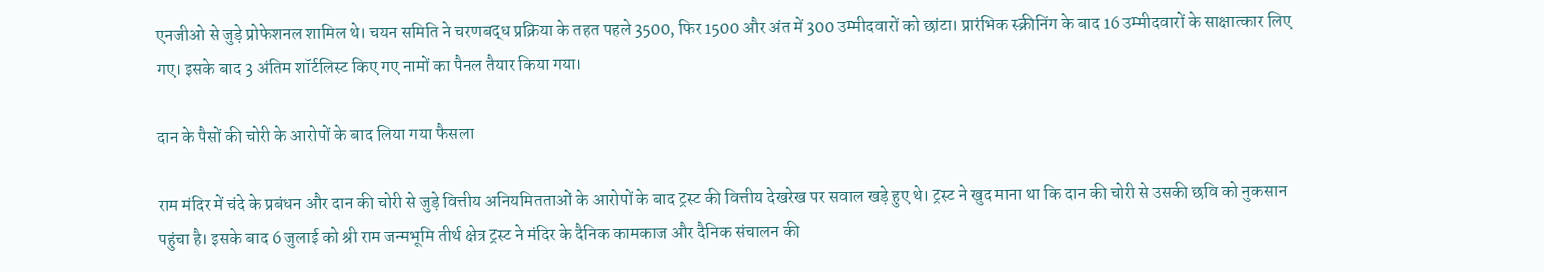एनजीओ से जुड़े प्रोफेशनल शामिल थे। चयन समिति ने चरणबद्ध प्रक्रिया के तहत पहले 3500, फिर 1500 और अंत में 300 उम्मीदवारों को छांटा। प्रारंभिक स्क्रीनिंग के बाद 16 उम्मीदवारों के साक्षात्कार लिए गए। इसके बाद 3 अंतिम शॉर्टलिस्ट किए गए नामों का पैनल तैयार किया गया।

दान के पैसों की चोरी के आरोपों के बाद लिया गया फैसला

राम मंदिर में चंदे के प्रबंधन और दान की चोरी से जुड़े वित्तीय अनियमितताओं के आरोपों के बाद ट्रस्ट की वित्तीय देखरेख पर सवाल खड़े हुए थे। ट्रस्ट ने खुद माना था कि दान की चोरी से उसकी छवि को नुकसान पहुंचा है। इसके बाद 6 जुलाई को श्री राम जन्मभूमि तीर्थ क्षेत्र ट्रस्ट ने मंदिर के दैनिक कामकाज और दैनिक संचालन की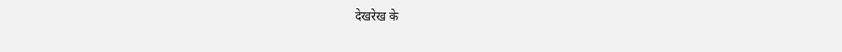देखरेख के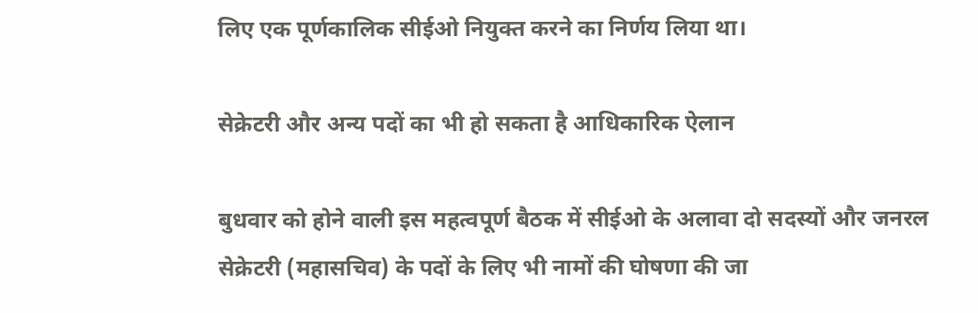लिए एक पूर्णकालिक सीईओ नियुक्त करने का निर्णय लिया था।

सेक्रेटरी और अन्य पदों का भी हो सकता है आधिकारिक ऐलान

बुधवार को होने वाली इस महत्वपूर्ण बैठक में सीईओ के अलावा दो सदस्यों और जनरल सेक्रेटरी (महासचिव) के पदों के लिए भी नामों की घोषणा की जा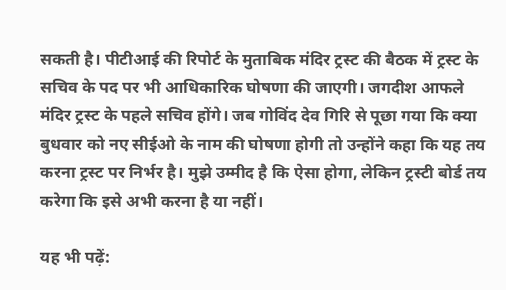सकती है। पीटीआई की रिपोर्ट के मुताबिक मंदिर ट्रस्ट की बैठक में ट्रस्ट के सचिव के पद पर भी आधिकारिक घोषणा की जाएगी। जगदीश आफले मंदिर ट्रस्ट के पहले सचिव होंगे। जब गोविंद देव गिरि से पूछा गया कि क्या बुधवार को नए सीईओ के नाम की घोषणा होगी तो उन्होंने कहा कि यह तय करना ट्रस्ट पर निर्भर है। मुझे उम्मीद है कि ऐसा होगा, लेकिन ट्रस्टी बोर्ड तय करेगा कि इसे अभी करना है या नहीं।

यह भी पढ़ें: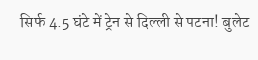सिर्फ 4.5 घंटे में ट्रेन से दिल्ली से पटना! बुलेट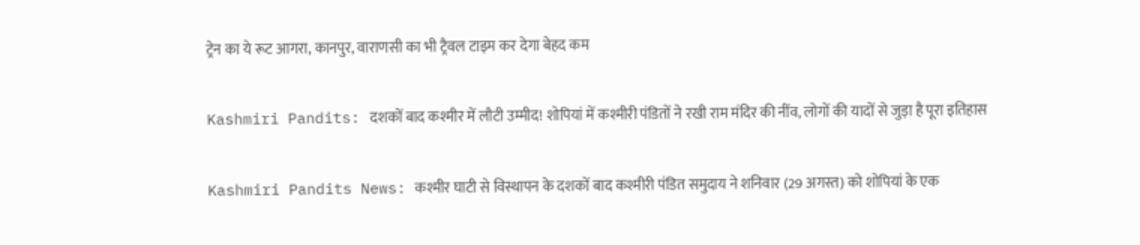ट्रेन का ये रूट आगरा, कानपुर, वाराणसी का भी ट्रैवल टाइम कर देगा बेहद कम

Kashmiri Pandits: दशकों बाद कश्मीर में लौटी उम्मीद! शोपियां में कश्मीरी पंडितों ने रखी राम मंदिर की नींव, लोगों की यादों से जुड़ा है पूरा इतिहास

Kashmiri Pandits News: कश्मीर घाटी से विस्थापन के दशकों बाद कश्मीरी पंडित समुदाय ने शनिवार (29 अगस्त) को शोपियां के एक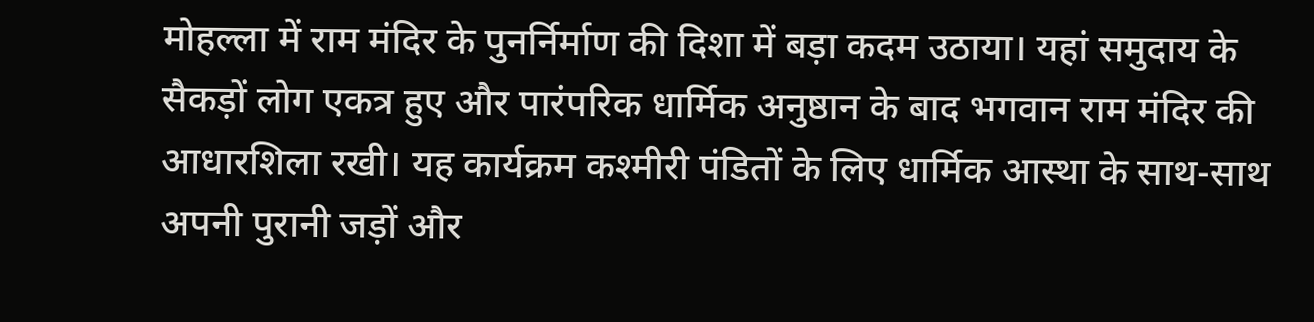मोहल्ला में राम मंदिर के पुनर्निर्माण की दिशा में बड़ा कदम उठाया। यहां समुदाय के सैकड़ों लोग एकत्र हुए और पारंपरिक धार्मिक अनुष्ठान के बाद भगवान राम मंदिर की आधारशिला रखी। यह कार्यक्रम कश्मीरी पंडितों के लिए धार्मिक आस्था के साथ-साथ अपनी पुरानी जड़ों और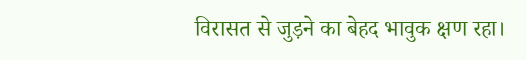विरासत से जुड़ने का बेहद भावुक क्षण रहा।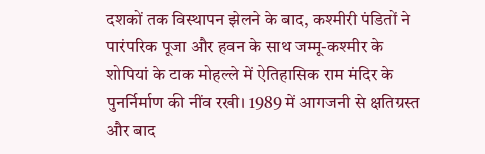दशकों तक विस्थापन झेलने के बाद, कश्मीरी पंडितों ने पारंपरिक पूजा और हवन के साथ जम्मू-कश्मीर के शोपियां के टाक मोहल्ले में ऐतिहासिक राम मंदिर के पुनर्निर्माण की नींव रखी। 1989 में आगजनी से क्षतिग्रस्त और बाद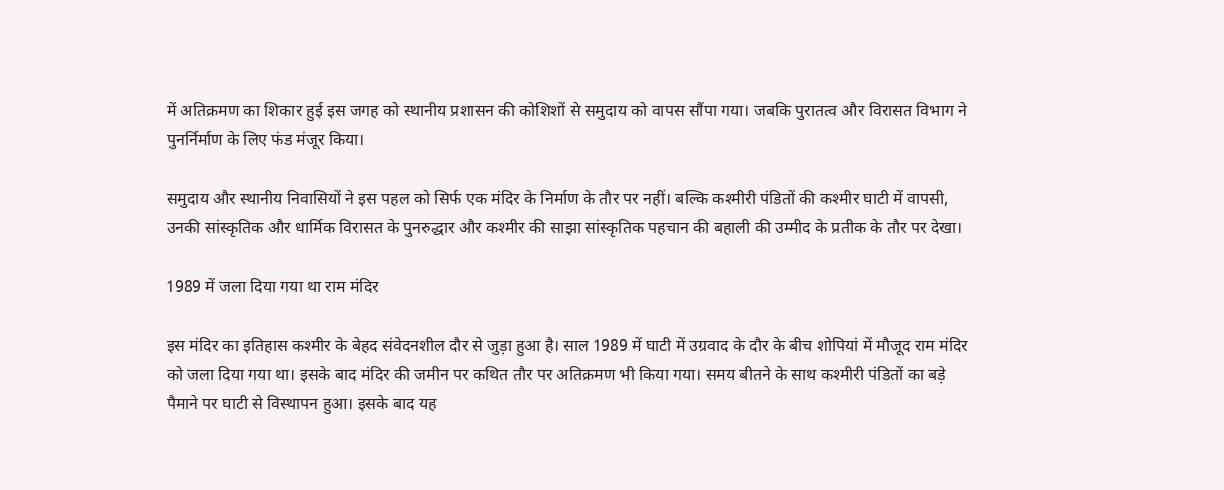में अतिक्रमण का शिकार हुई इस जगह को स्थानीय प्रशासन की कोशिशों से समुदाय को वापस सौंपा गया। जबकि पुरातत्व और विरासत विभाग ने पुनर्निर्माण के लिए फंड मंजूर किया।

समुदाय और स्थानीय निवासियों ने इस पहल को सिर्फ एक मंदिर के निर्माण के तौर पर नहीं। बल्कि कश्मीरी पंडितों की कश्मीर घाटी में वापसी, उनकी सांस्कृतिक और धार्मिक विरासत के पुनरुद्धार और कश्मीर की साझा सांस्कृतिक पहचान की बहाली की उम्मीद के प्रतीक के तौर पर देखा।

1989 में जला दिया गया था राम मंदिर

इस मंदिर का इतिहास कश्मीर के बेहद संवेदनशील दौर से जुड़ा हुआ है। साल 1989 में घाटी में उग्रवाद के दौर के बीच शोपियां में मौजूद राम मंदिर को जला दिया गया था। इसके बाद मंदिर की जमीन पर कथित तौर पर अतिक्रमण भी किया गया। समय बीतने के साथ कश्मीरी पंडितों का बड़े पैमाने पर घाटी से विस्थापन हुआ। इसके बाद यह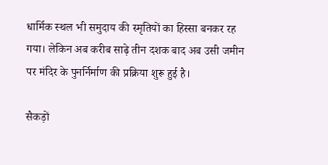धार्मिक स्थल भी समुदाय की स्मृतियों का हिस्सा बनकर रह गया। लेकिन अब करीब साढ़े तीन दशक बाद अब उसी जमीन पर मंदिर के पुनर्निर्माण की प्रक्रिया शुरू हुई है।

सैकड़ों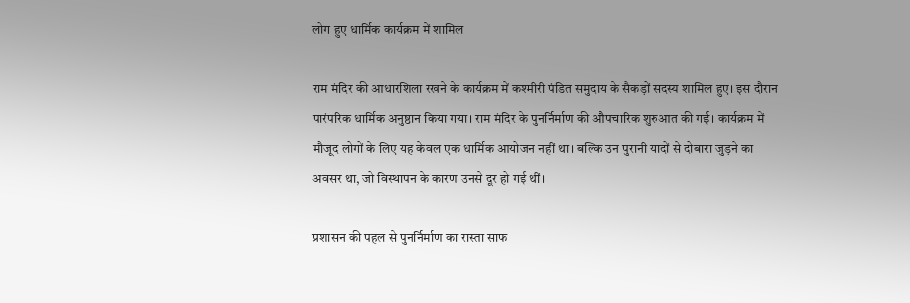लोग हुए धार्मिक कार्यक्रम में शामिल

राम मंदिर की आधारशिला रखने के कार्यक्रम में कश्मीरी पंडित समुदाय के सैकड़ों सदस्य शामिल हुए। इस दौरान पारंपरिक धार्मिक अनुष्ठान किया गया। राम मंदिर के पुनर्निर्माण की औपचारिक शुरुआत की गई। कार्यक्रम में मौजूद लोगों के लिए यह केवल एक धार्मिक आयोजन नहीं था। बल्कि उन पुरानी यादों से दोबारा जुड़ने का अवसर था, जो विस्थापन के कारण उनसे दूर हो गई थीं।

प्रशासन की पहल से पुनर्निर्माण का रास्ता साफ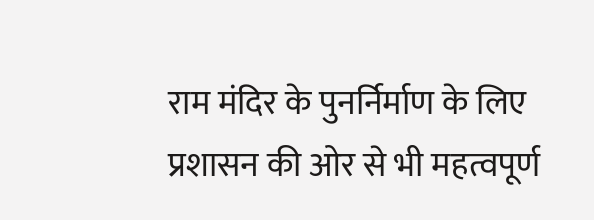राम मंदिर के पुनर्निर्माण के लिए प्रशासन की ओर से भी महत्वपूर्ण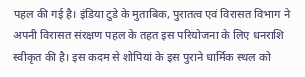पहल की गई है। इंडिया टुडे के मुताबिक, पुरातत्व एवं विरासत विभाग ने अपनी विरासत संरक्षण पहल के तहत इस परियोजना के लिए धनराशि स्वीकृत की है। इस कदम से शोपियां के इस पुराने धार्मिक स्थल को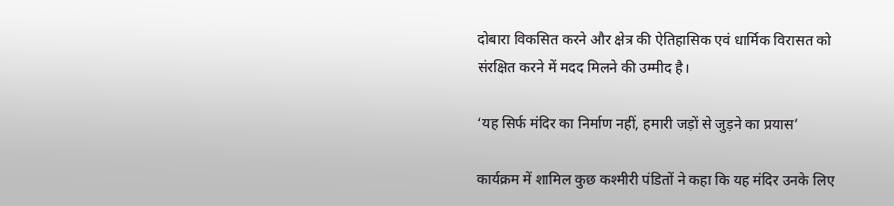दोबारा विकसित करने और क्षेत्र की ऐतिहासिक एवं धार्मिक विरासत को संरक्षित करने में मदद मिलने की उम्मीद है।

‘यह सिर्फ मंदिर का निर्माण नहीं, हमारी जड़ों से जुड़ने का प्रयास’

कार्यक्रम में शामिल कुछ कश्मीरी पंडितों ने कहा कि यह मंदिर उनके लिए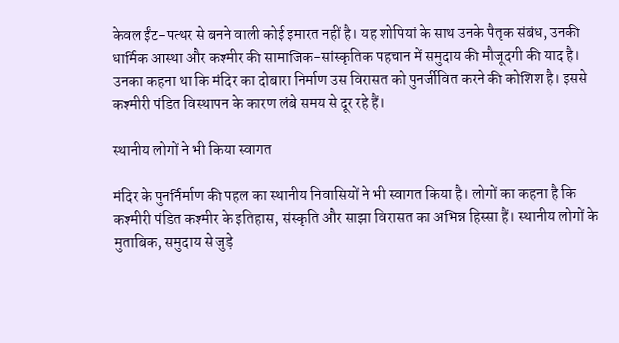केवल ईंट-पत्थर से बनने वाली कोई इमारत नहीं है। यह शोपियां के साथ उनके पैतृक संबंध, उनकी धार्मिक आस्था और कश्मीर की सामाजिक-सांस्कृतिक पहचान में समुदाय की मौजूदगी की याद है। उनका कहना था कि मंदिर का दोबारा निर्माण उस विरासत को पुनर्जीवित करने की कोशिश है। इससे कश्मीरी पंडित विस्थापन के कारण लंबे समय से दूर रहे हैं।

स्थानीय लोगों ने भी किया स्वागत

मंदिर के पुनर्निर्माण की पहल का स्थानीय निवासियों ने भी स्वागत किया है। लोगों का कहना है कि कश्मीरी पंडित कश्मीर के इतिहास, संस्कृति और साझा विरासत का अभिन्न हिस्सा हैं। स्थानीय लोगों के मुताबिक, समुदाय से जुड़े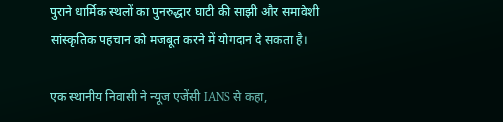पुराने धार्मिक स्थलों का पुनरुद्धार घाटी की साझी और समावेशी सांस्कृतिक पहचान को मजबूत करने में योगदान दे सकता है।

एक स्थानीय निवासी ने न्यूज एजेंसी IANS से कहा,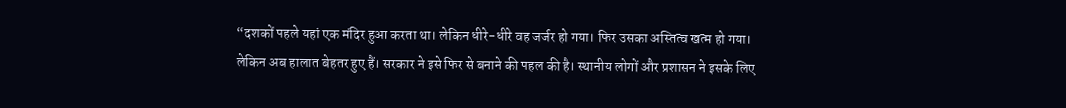“दशकों पहले यहां एक मंदिर हुआ करता था। लेकिन धीरे-धीरे वह जर्जर हो गया। फिर उसका अस्तित्व खत्म हो गया। लेकिन अब हालात बेहतर हुए हैं। सरकार ने इसे फिर से बनाने की पहल की है। स्थानीय लोगों और प्रशासन ने इसके लिए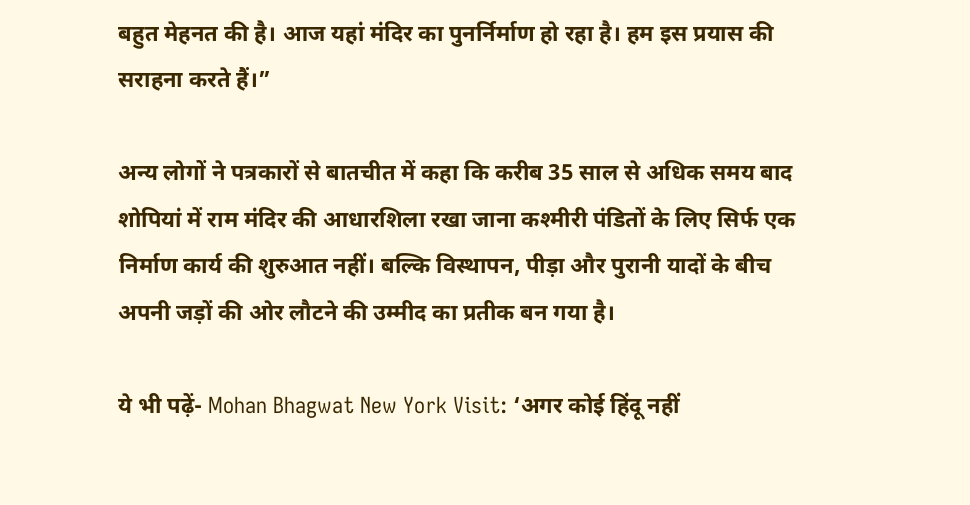बहुत मेहनत की है। आज यहां मंदिर का पुनर्निर्माण हो रहा है। हम इस प्रयास की सराहना करते हैं।”

अन्य लोगों ने पत्रकारों से बातचीत में कहा कि करीब 35 साल से अधिक समय बाद शोपियां में राम मंदिर की आधारशिला रखा जाना कश्मीरी पंडितों के लिए सिर्फ एक निर्माण कार्य की शुरुआत नहीं। बल्कि विस्थापन, पीड़ा और पुरानी यादों के बीच अपनी जड़ों की ओर लौटने की उम्मीद का प्रतीक बन गया है।

ये भी पढ़ें- Mohan Bhagwat New York Visit: ‘अगर कोई हिंदू नहीं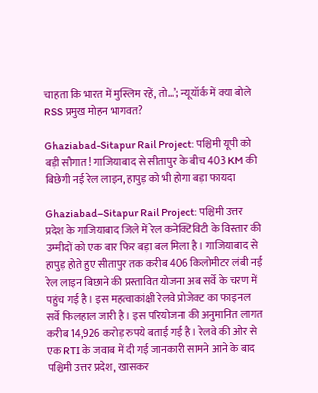चाहता कि भारत में मुस्लिम रहें, तो…’; न्यूयॉर्क में क्या बोले RSS प्रमुख मोहन भागवत?

Ghaziabad-Sitapur Rail Project: पश्चिमी यूपी को बड़ी सौगात! गाजियाबाद से सीतापुर के बीच 403 KM की बिछेगी नई रेल लाइन, हापुड़ को भी होगा बड़ा फायदा

Ghaziabad–Sitapur Rail Project: पश्चिमी उत्तर प्रदेश के गाजियाबाद जिले में रेल कनेक्टिविटी के विस्तार की उम्मीदों को एक बार फिर बड़ा बल मिला है। गाजियाबाद से हापुड़ होते हुए सीतापुर तक करीब 406 किलोमीटर लंबी नई रेल लाइन बिछाने की प्रस्तावित योजना अब सर्वे के चरण में पहुंच गई है। इस महत्वाकांक्षी रेलवे प्रोजेक्ट का फाइनल सर्वे फिलहाल जारी है। इस परियोजना की अनुमानित लागत करीब 14,926 करोड़ रुपये बताई गई है। रेलवे की ओर से एक RTI के जवाब में दी गई जानकारी सामने आने के बाद पश्चिमी उत्तर प्रदेश, खासकर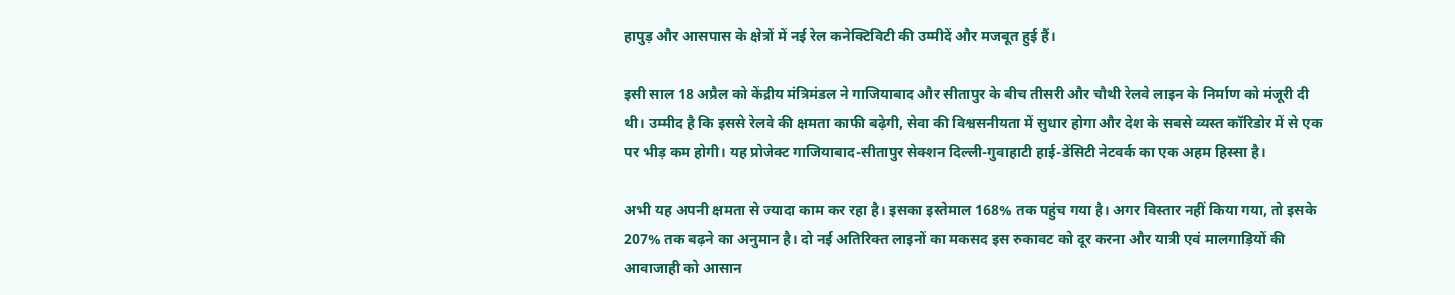हापुड़ और आसपास के क्षेत्रों में नई रेल कनेक्टिविटी की उम्मीदें और मजबूत हुई हैं।

इसी साल 18 अप्रैल को केंद्रीय मंत्रिमंडल ने गाजियाबाद और सीतापुर के बीच तीसरी और चौथी रेलवे लाइन के निर्माण को मंजूरी दी थी। उम्मीद है कि इससे रेलवे की क्षमता काफी बढ़ेगी, सेवा की विश्वसनीयता में सुधार होगा और देश के सबसे व्यस्त कॉरिडोर में से एक पर भीड़ कम होगी। यह प्रोजेक्ट गाजियाबाद-सीतापुर सेक्शन दिल्ली-गुवाहाटी हाई-डेंसिटी नेटवर्क का एक अहम हिस्सा है।

अभी यह अपनी क्षमता से ज्यादा काम कर रहा है। इसका इस्तेमाल 168% तक पहुंच गया है। अगर विस्तार नहीं किया गया, तो इसके 207% तक बढ़ने का अनुमान है। दो नई अतिरिक्त लाइनों का मकसद इस रुकावट को दूर करना और यात्री एवं मालगाड़ियों की आवाजाही को आसान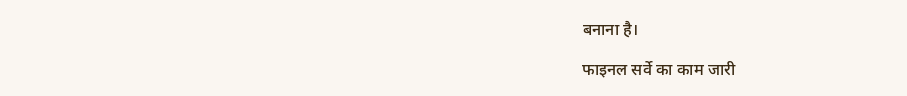बनाना है।

फाइनल सर्वे का काम जारी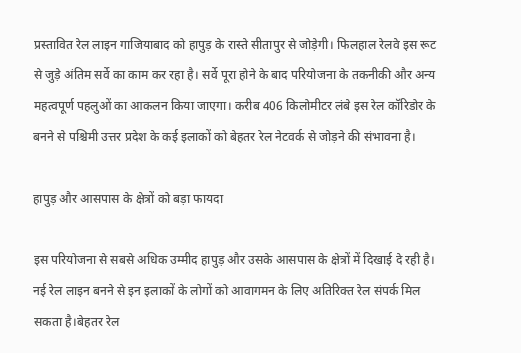प्रस्तावित रेल लाइन गाजियाबाद को हापुड़ के रास्ते सीतापुर से जोड़ेगी। फिलहाल रेलवे इस रूट से जुड़े अंतिम सर्वे का काम कर रहा है। सर्वे पूरा होने के बाद परियोजना के तकनीकी और अन्य महत्वपूर्ण पहलुओं का आकलन किया जाएगा। करीब 406 किलोमीटर लंबे इस रेल कॉरिडोर के बनने से पश्चिमी उत्तर प्रदेश के कई इलाकों को बेहतर रेल नेटवर्क से जोड़ने की संभावना है।

हापुड़ और आसपास के क्षेत्रों को बड़ा फायदा

इस परियोजना से सबसे अधिक उम्मीद हापुड़ और उसके आसपास के क्षेत्रों में दिखाई दे रही है। नई रेल लाइन बनने से इन इलाकों के लोगों को आवागमन के लिए अतिरिक्त रेल संपर्क मिल सकता है।बेहतर रेल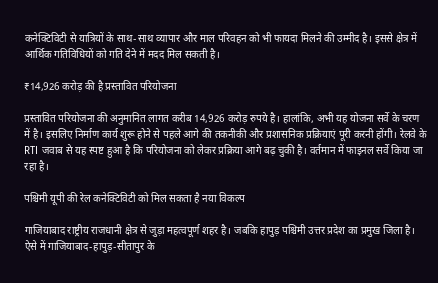कनेक्टिविटी से यात्रियों के साथ-साथ व्यापार और माल परिवहन को भी फायदा मिलने की उम्मीद है। इससे क्षेत्र में आर्थिक गतिविधियों को गति देने में मदद मिल सकती है।

₹14,926 करोड़ की है प्रस्तावित परियोजना

प्रस्तावित परियोजना की अनुमानित लागत करीब 14,926 करोड़ रुपये है। हालांकि, अभी यह योजना सर्वे के चरण में है। इसलिए निर्माण कार्य शुरू होने से पहले आगे की तकनीकी और प्रशासनिक प्रक्रियाएं पूरी करनी होंगी। रेलवे के RTI जवाब से यह स्पष्ट हुआ है कि परियोजना को लेकर प्रक्रिया आगे बढ़ चुकी है। वर्तमान में फाइनल सर्वे किया जा रहा है।

पश्चिमी यूपी की रेल कनेक्टिविटी को मिल सकता है नया विकल्प

गाजियाबाद राष्ट्रीय राजधानी क्षेत्र से जुड़ा महत्वपूर्ण शहर है। जबकि हापुड़ पश्चिमी उत्तर प्रदेश का प्रमुख जिला है। ऐसे में गाजियाबाद-हापुड़-सीतापुर के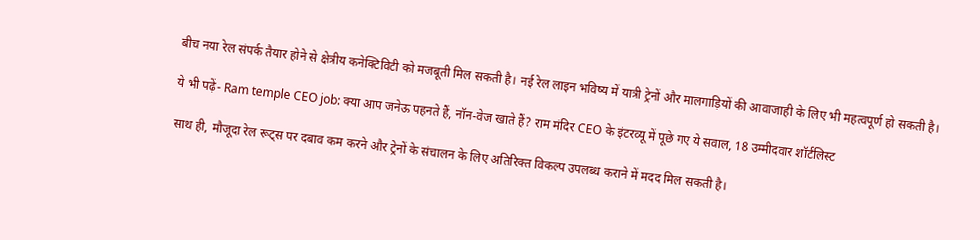बीच नया रेल संपर्क तैयार होने से क्षेत्रीय कनेक्टिविटी को मजबूती मिल सकती है। नई रेल लाइन भविष्य में यात्री ट्रेनों और मालगाड़ियों की आवाजाही के लिए भी महत्वपूर्ण हो सकती है।

ये भी पढ़ें- Ram temple CEO job: क्या आप जनेऊ पहनते हैं, नॉन-वेज खाते हैं? राम मंदिर CEO के इंटरव्यू में पूछे गए ये सवाल, 18 उम्मीदवार शॉर्टलिस्ट

साथ ही, मौजूदा रेल रूट्स पर दबाव कम करने और ट्रेनों के संचालन के लिए अतिरिक्त विकल्प उपलब्ध कराने में मदद मिल सकती है।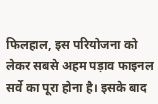फिलहाल, इस परियोजना को लेकर सबसे अहम पड़ाव फाइनल सर्वे का पूरा होना है। इसके बाद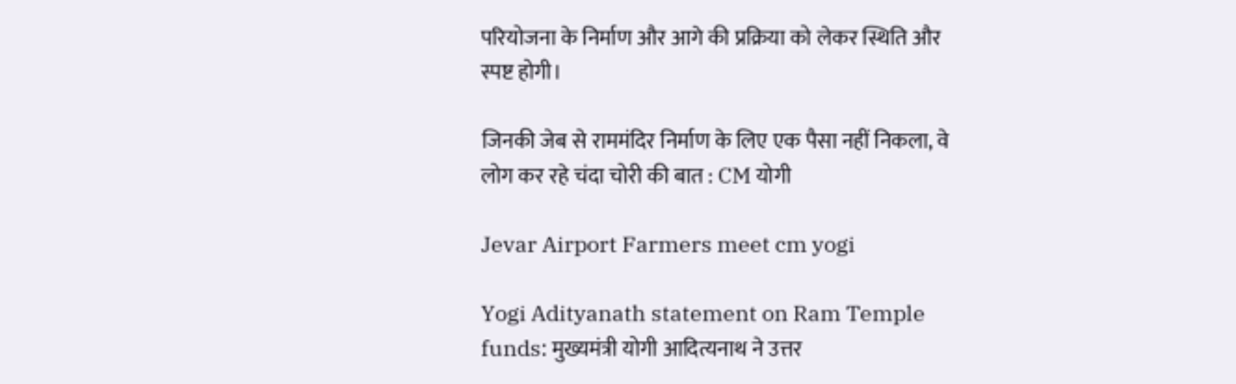परियोजना के निर्माण और आगे की प्रक्रिया को लेकर स्थिति और स्पष्ट होगी।

जिनकी जेब से राममंदिर निर्माण के लिए एक पैसा नहीं निकला, वे लोग कर रहे चंदा चोरी की बात : CM योगी

Jevar Airport Farmers meet cm yogi

Yogi Adityanath statement on Ram Temple funds: मुख्यमंत्री योगी आदित्यनाथ ने उत्तर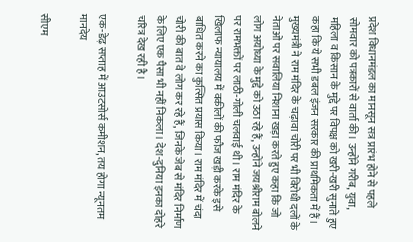प्रदेश विधानमंडल का मानसून सत्र प्रारंभ होने से पहले सोमवार को पत्रकारों से वार्ता की। उन्होंने गरीब, युवा, महिला व किसान के मुद्दे पर विपक्ष को खरी-खरी सुनाते हुए कहा कि ये सभी डबल इंजन सरकार की प्राथमिकता में हैं। मुख्यमंत्री ने राम मंदिर के चढ़ावा चोरी पर भी विरोधी दलों के नेताओं पर सवालिया निशाना खड़ा करते हुए कहा कि जो लोग अयोध्या के मुद्दे को उठा रहे हैं, उन्होंने जयश्रीराम बोलने पर रामभक्तों पर लाठी-गोली चलवाई थी। राम मंदिर के खिलाफ न्यायालय में वकीलों की फौज खड़ी करके इसे बाधित करने का कुत्सित प्रयास किया। राम मंदिर में चंदा चोरी की बात वे लोग कर रहे हैं, जिनके जेब से मंदिर निर्माण के लिए एक पैसा भी नहीं निकला। देश-दुनिया इनका दोहरे चरित्र देख रही है।

एक-डेढ़ सप्ताह में आउटसोर्स कमीशन, तय होगा न्यूनतम मानदेय

सीएम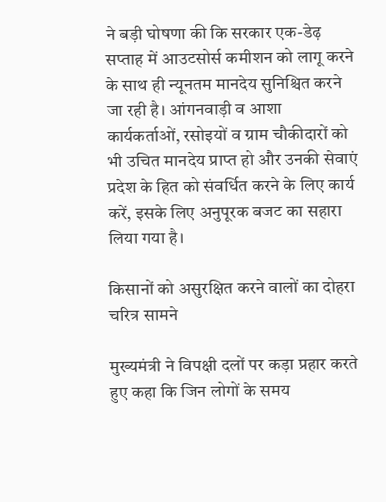ने बड़ी घोषणा की कि सरकार एक-डेढ़ सप्ताह में आउटसोर्स कमीशन को लागू करने के साथ ही न्यूनतम मानदेय सुनिश्चित करने जा रही है। आंगनवाड़ी व आशा कार्यकर्ताओं, रसोइयों व ग्राम चौकीदारों को भी उचित मानदेय प्राप्त हो और उनकी सेवाएं प्रदेश के हित को संवर्धित करने के लिए कार्य करें, इसके लिए अनुपूरक बजट का सहारा लिया गया है।

किसानों को असुरक्षित करने वालों का दोहरा चरित्र सामने

मुख्यमंत्री ने विपक्षी दलों पर कड़ा प्रहार करते हुए कहा कि जिन लोगों के समय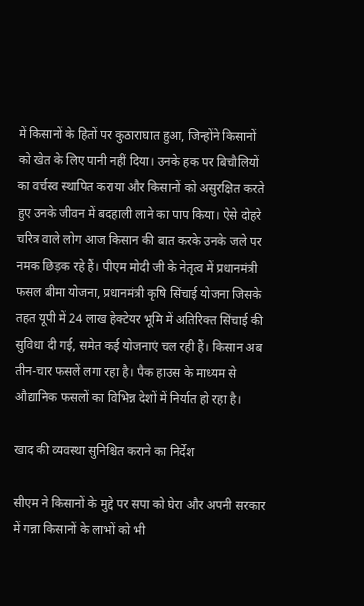में किसानों के हितों पर कुठाराघात हुआ, जिन्होंने किसानों को खेत के लिए पानी नहीं दिया। उनके हक पर बिचौलियों का वर्चस्व स्थापित कराया और किसानों को असुरक्षित करते हुए उनके जीवन में बदहाली लाने का पाप किया। ऐसे दोहरे चरित्र वाले लोग आज किसान की बात करके उनके जले पर नमक छिड़क रहे हैं। पीएम मोदी जी के नेतृत्व में प्रधानमंत्री फसल बीमा योजना, प्रधानमंत्री कृषि सिंचाई योजना जिसके तहत यूपी में 24 लाख हेक्टेयर भूमि में अतिरिक्त सिंचाई की सुविधा दी गई, समेत कई योजनाएं चल रही हैं। किसान अब तीन-चार फसलें लगा रहा है। पैक हाउस के माध्यम से औद्यानिक फसलों का विभिन्न देशों में निर्यात हो रहा है।

खाद की व्यवस्था सुनिश्चित कराने का निर्देश

सीएम ने किसानों के मुद्दे पर सपा को घेरा और अपनी सरकार में गन्ना किसानों के लाभों को भी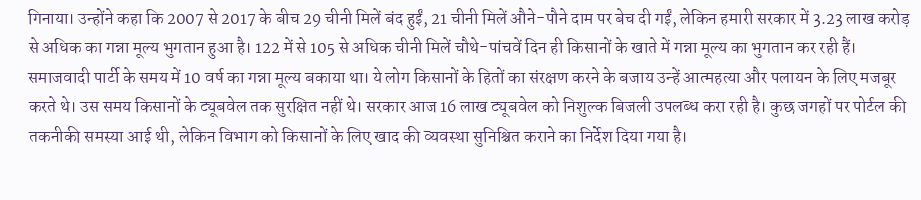गिनाया। उन्होंने कहा कि 2007 से 2017 के बीच 29 चीनी मिलें बंद हुईं, 21 चीनी मिलें औने-पौने दाम पर बेच दी गईं, लेकिन हमारी सरकार में 3.23 लाख करोड़ से अधिक का गन्ना मूल्य भुगतान हुआ है। 122 में से 105 से अधिक चीनी मिलें चौथे-पांचवें दिन ही किसानों के खाते में गन्ना मूल्य का भुगतान कर रही हैं। समाजवादी पार्टी के समय में 10 वर्ष का गन्ना मूल्य बकाया था। ये लोग किसानों के हितों का संरक्षण करने के बजाय उन्हें आत्महत्या और पलायन के लिए मजबूर करते थे। उस समय किसानों के ट्यूबवेल तक सुरक्षित नहीं थे। सरकार आज 16 लाख ट्यूबवेल को निशुल्क बिजली उपलब्ध करा रही है। कुछ जगहों पर पोर्टल की तकनीकी समस्या आई थी, लेकिन विभाग को किसानों के लिए खाद की व्यवस्था सुनिश्चित कराने का निर्देश दिया गया है।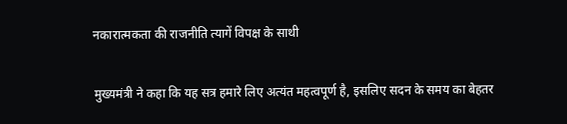नकारात्मकता की राजनीति त्यागें विपक्ष के साथी

मुख्यमंत्री ने कहा कि यह सत्र हमारे लिए अत्यंत महत्वपूर्ण है, इसलिए सदन के समय का बेहतर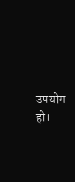उपयोग हो।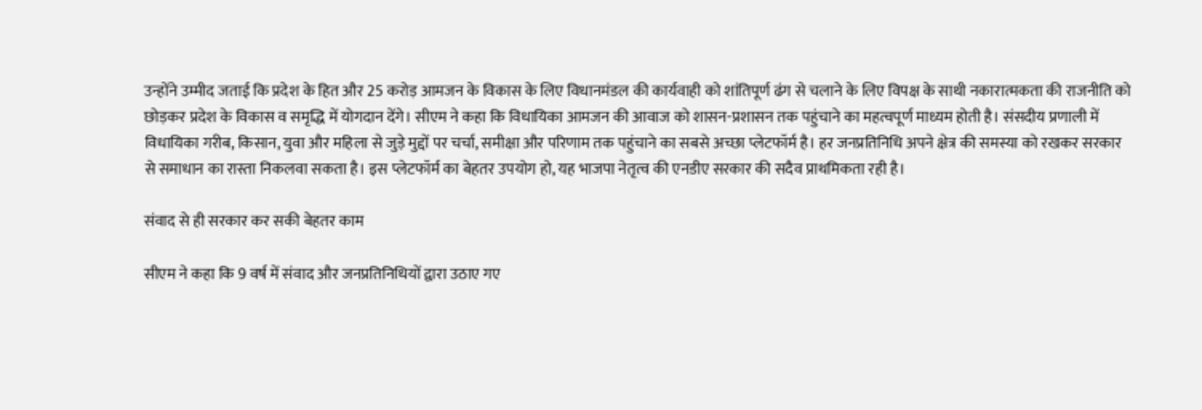उन्होंने उम्मीद जताई कि प्रदेश के हित और 25 करोड़ आमजन के विकास के लिए विधानमंडल की कार्यवाही को शांतिपूर्ण ढंग से चलाने के लिए विपक्ष के साथी नकारात्मकता की राजनीति को छोड़कर प्रदेश के विकास व समृद्धि में योगदान देंगे। सीएम ने कहा कि विधायिका आमजन की आवाज को शासन-प्रशासन तक पहुंचाने का महत्वपूर्ण माध्यम होती है। संसदीय प्रणाली में विधायिका गरीब, किसान, युवा और महिला से जुड़े मुद्दों पर चर्चा, समीक्षा और परिणाम तक पहुंचाने का सबसे अच्छा प्लेटफॉर्म है। हर जनप्रतिनिधि अपने क्षेत्र की समस्या को रखकर सरकार से समाधान का रास्ता निकलवा सकता है। इस प्लेटफॉर्म का बेहतर उपयोग हो, यह भाजपा नेतृत्व की एनडीए सरकार की सदैव प्राथमिकता रही है।

संवाद से ही सरकार कर सकी बेहतर काम

सीएम ने कहा कि 9 वर्ष में संवाद और जनप्रतिनिधियों द्वारा उठाए गए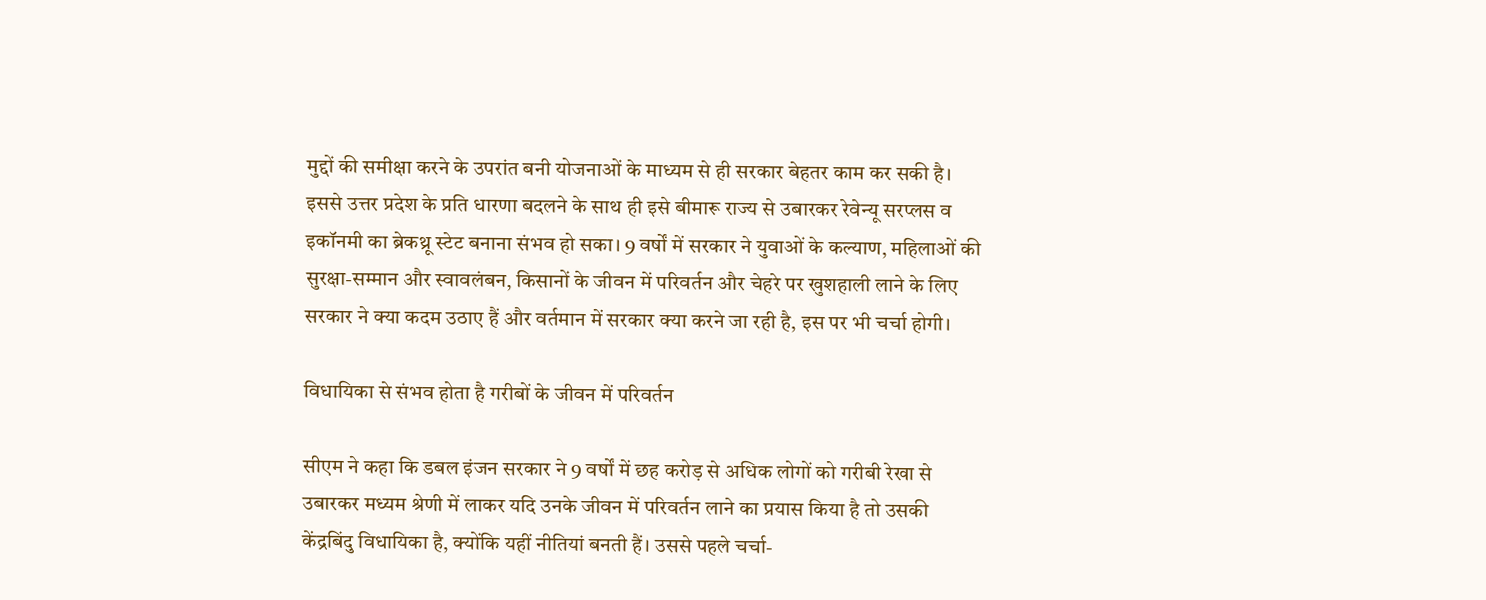मुद्दों की समीक्षा करने के उपरांत बनी योजनाओं के माध्यम से ही सरकार बेहतर काम कर सकी है। इससे उत्तर प्रदेश के प्रति धारणा बदलने के साथ ही इसे बीमारू राज्य से उबारकर रेवेन्यू सरप्लस व इकॉनमी का ब्रेकथ्रू स्टेट बनाना संभव हो सका। 9 वर्षों में सरकार ने युवाओं के कल्याण, महिलाओं की सुरक्षा-सम्मान और स्वावलंबन, किसानों के जीवन में परिवर्तन और चेहरे पर खुशहाली लाने के लिए सरकार ने क्या कदम उठाए हैं और वर्तमान में सरकार क्या करने जा रही है, इस पर भी चर्चा होगी।

विधायिका से संभव होता है गरीबों के जीवन में परिवर्तन

सीएम ने कहा कि डबल इंजन सरकार ने 9 वर्षों में छह करोड़ से अधिक लोगों को गरीबी रेखा से उबारकर मध्यम श्रेणी में लाकर यदि उनके जीवन में परिवर्तन लाने का प्रयास किया है तो उसकी केंद्रबिंदु विधायिका है, क्योंकि यहीं नीतियां बनती हैं। उससे पहले चर्चा-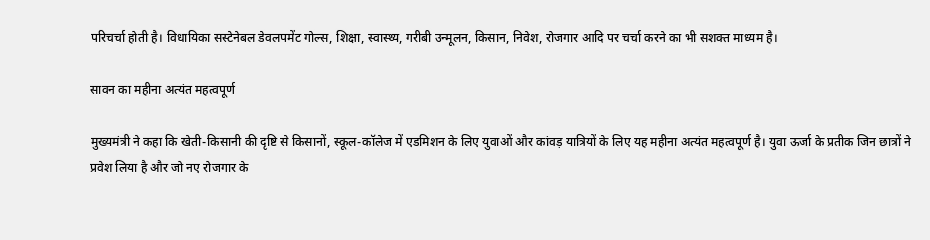परिचर्चा होती है। विधायिका सस्टेनेबल डेवलपमेंट गोल्स, शिक्षा, स्वास्थ्य, गरीबी उन्मूलन, किसान, निवेश, रोजगार आदि पर चर्चा करने का भी सशक्त माध्यम है।

सावन का महीना अत्यंत महत्वपूर्ण

मुख्यमंत्री ने कहा कि खेती-किसानी की दृष्टि से किसानों, स्कूल-कॉलेज में एडमिशन के लिए युवाओं और कांवड़ यात्रियों के लिए यह महीना अत्यंत महत्वपूर्ण है। युवा ऊर्जा के प्रतीक जिन छात्रों ने प्रवेश लिया है और जो नए रोजगार के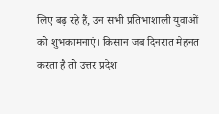लिए बढ़ रहे हैं, उन सभी प्रतिभाशाली युवाओं को शुभकामनाएं। किसान जब दिनरात मेहनत करता है तो उत्तर प्रदेश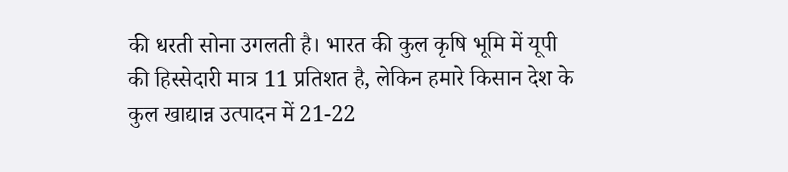की धरती सोना उगलती है। भारत की कुल कृषि भूमि में यूपी की हिस्सेदारी मात्र 11 प्रतिशत है, लेकिन हमारे किसान देश के कुल खाद्यान्न उत्पादन में 21-22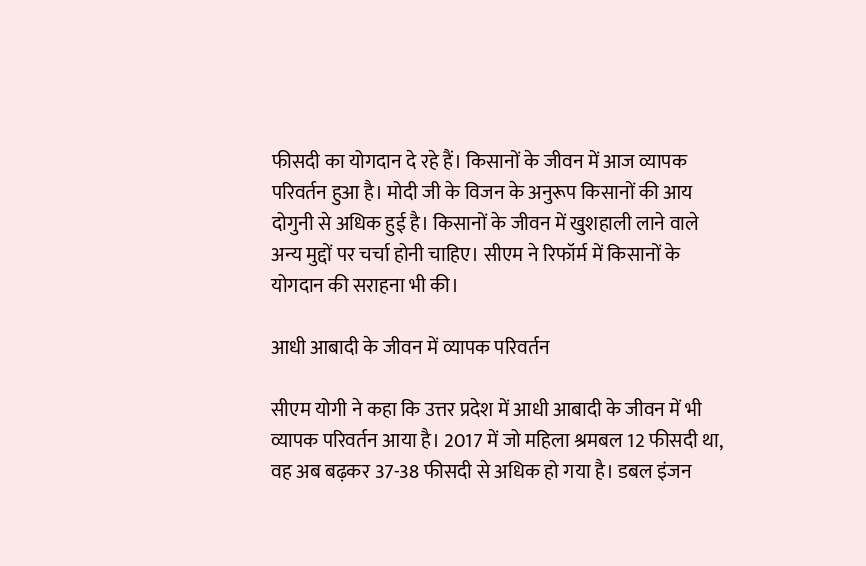फीसदी का योगदान दे रहे हैं। किसानों के जीवन में आज व्यापक परिवर्तन हुआ है। मोदी जी के विजन के अनुरूप किसानों की आय दोगुनी से अधिक हुई है। किसानों के जीवन में खुशहाली लाने वाले अन्य मुद्दों पर चर्चा होनी चाहिए। सीएम ने रिफॉर्म में किसानों के योगदान की सराहना भी की।

आधी आबादी के जीवन में व्यापक परिवर्तन

सीएम योगी ने कहा कि उत्तर प्रदेश में आधी आबादी के जीवन में भी व्यापक परिवर्तन आया है। 2017 में जो महिला श्रमबल 12 फीसदी था, वह अब बढ़कर 37-38 फीसदी से अधिक हो गया है। डबल इंजन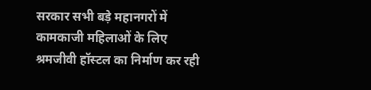सरकार सभी बड़े महानगरों में कामकाजी महिलाओं के लिए श्रमजीवी हॉस्टल का निर्माण कर रही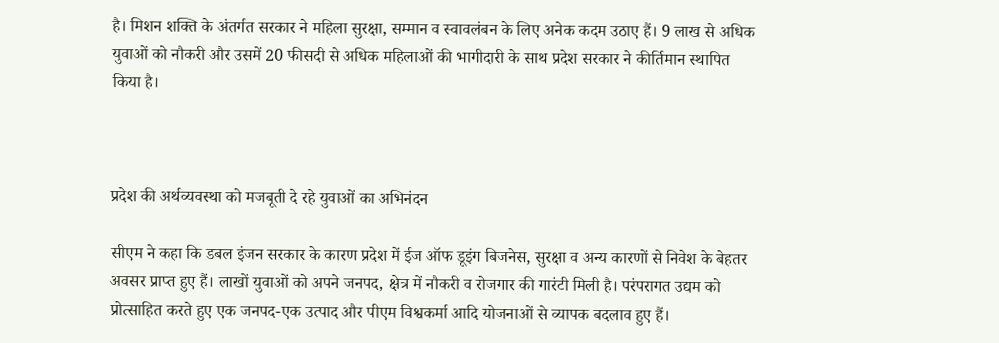है। मिशन शक्ति के अंतर्गत सरकार ने महिला सुरक्षा, सम्मान व स्वावलंबन के लिए अनेक कदम उठाए हैं। 9 लाख से अधिक युवाओं को नौकरी और उसमें 20 फीसदी से अधिक महिलाओं की भागीदारी के साथ प्रदेश सरकार ने कीर्तिमान स्थापित किया है।



प्रदेश की अर्थव्यवस्था को मजबूती दे रहे युवाओं का अभिनंदन

सीएम ने कहा कि डबल इंजन सरकार के कारण प्रदेश में ईज ऑफ डूइंग बिजनेस, सुरक्षा व अन्य कारणों से निवेश के बेहतर अवसर प्राप्त हुए हैं। लाखों युवाओं को अपने जनपद, क्षेत्र में नौकरी व रोजगार की गारंटी मिली है। परंपरागत उद्यम को प्रोत्साहित करते हुए एक जनपद-एक उत्पाद और पीएम विश्वकर्मा आदि योजनाओं से व्यापक बदलाव हुए हैं।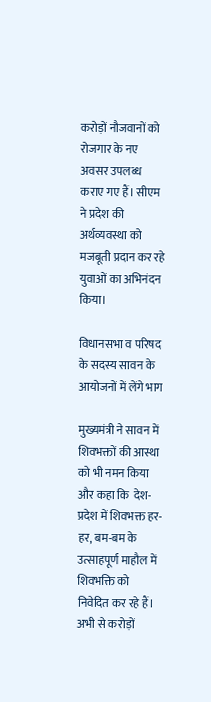करोड़ों नौजवानों को रोजगार के नए अवसर उपलब्ध कराए गए हैं। सीएम ने प्रदेश की अर्थव्यवस्था को मजबूती प्रदान कर रहे युवाओं का अभिनंदन किया।

विधानसभा व परिषद के सदस्य सावन के आयोजनों में लेंगे भाग

मुख्यमंत्री ने सावन में शिवभक्तों की आस्था को भी नमन किया और कहा कि  देश-प्रदेश में शिवभक्त हर-हर, बम-बम के उत्साहपूर्ण माहौल में शिवभक्ति को निवेदित कर रहे हैं। अभी से करोड़ों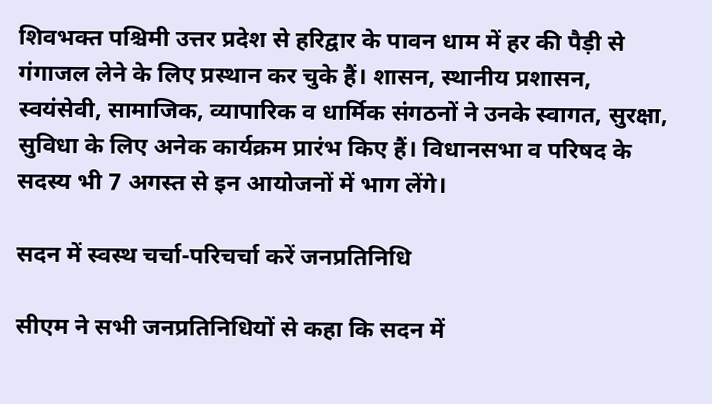शिवभक्त पश्चिमी उत्तर प्रदेश से हरिद्वार के पावन धाम में हर की पैड़ी से गंगाजल लेने के लिए प्रस्थान कर चुके हैं। शासन, स्थानीय प्रशासन, स्वयंसेवी, सामाजिक, व्यापारिक व धार्मिक संगठनों ने उनके स्वागत, सुरक्षा, सुविधा के लिए अनेक कार्यक्रम प्रारंभ किए हैं। विधानसभा व परिषद के सदस्य भी 7 अगस्त से इन आयोजनों में भाग लेंगे।

सदन में स्वस्थ चर्चा-परिचर्चा करें जनप्रतिनिधि

सीएम ने सभी जनप्रतिनिधियों से कहा कि सदन में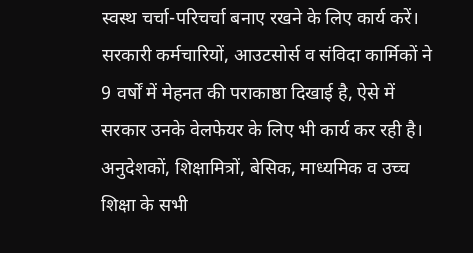स्वस्थ चर्चा-परिचर्चा बनाए रखने के लिए कार्य करें। सरकारी कर्मचारियों, आउटसोर्स व संविदा कार्मिकों ने 9 वर्षों में मेहनत की पराकाष्ठा दिखाई है, ऐसे में सरकार उनके वेलफेयर के लिए भी कार्य कर रही है। अनुदेशकों, शिक्षामित्रों, बेसिक, माध्यमिक व उच्च शिक्षा के सभी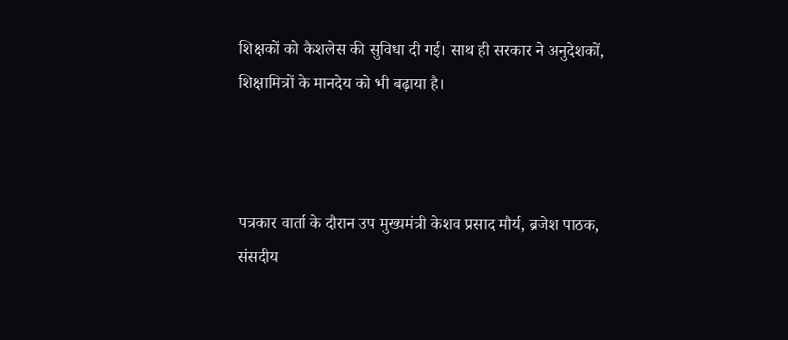शिक्षकों को कैशलेस की सुविधा दी गई। साथ ही सरकार ने अनुदेशकों, शिक्षामित्रों के मानदेय को भी बढ़ाया है।



पत्रकार वार्ता के दौरान उप मुख्यमंत्री केशव प्रसाद मौर्य, ब्रजेश पाठक, संसदीय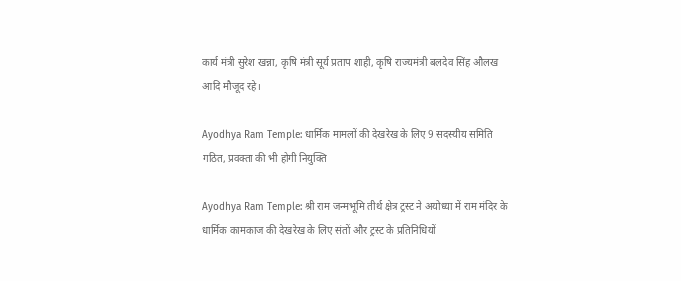कार्य मंत्री सुरेश खन्ना, कृषि मंत्री सूर्य प्रताप शाही, कृषि राज्यमंत्री बलदेव सिंह औलख आदि मौजूद रहे।

Ayodhya Ram Temple: धार्मिक मामलों की देखरेख के लिए 9 सदस्यीय समिति गठित, प्रवक्ता की भी होगी नियुक्ति

Ayodhya Ram Temple: श्री राम जन्मभूमि तीर्थ क्षेत्र ट्रस्ट ने अयोध्या में राम मंदिर के धार्मिक कामकाज की देखरेख के लिए संतों और ट्रस्ट के प्रतिनिधियों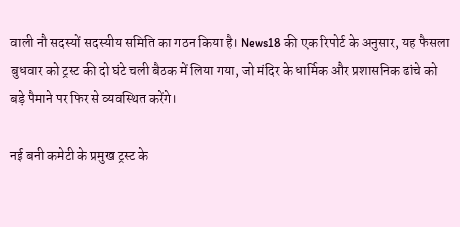वाली नौ सदस्यों सदस्यीय समिति का गठन किया है। News18 की एक रिपोर्ट के अनुसार, यह फैसला बुधवार को ट्रस्ट की दो घंटे चली बैठक में लिया गया, जो मंदिर के धार्मिक और प्रशासनिक ढांचे को बड़े पैमाने पर फिर से व्यवस्थित करेंगे।

नई बनी कमेटी के प्रमुख ट्रस्ट के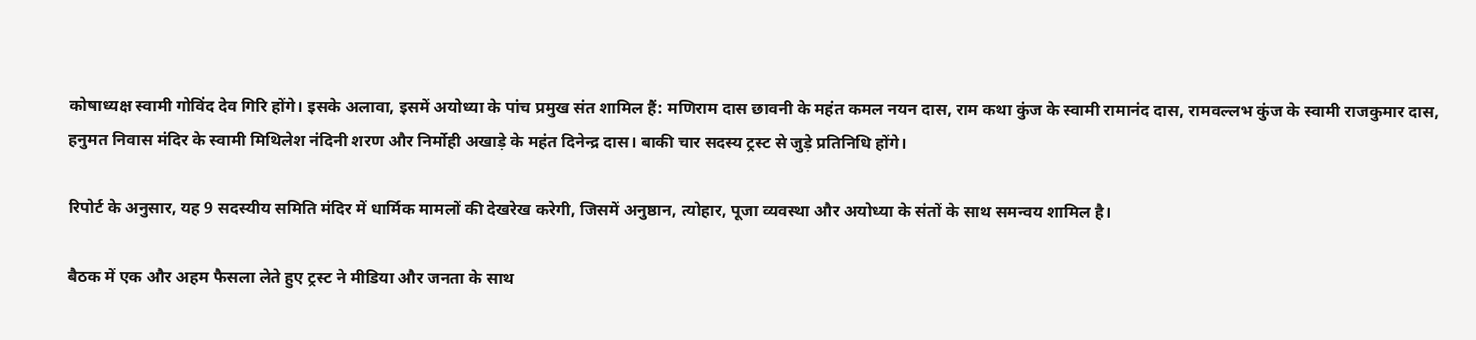कोषाध्यक्ष स्वामी गोविंद देव गिरि होंगे। इसके अलावा, इसमें अयोध्या के पांच प्रमुख संत शामिल हैं: मणिराम दास छावनी के महंत कमल नयन दास, राम कथा कुंज के स्वामी रामानंद दास, रामवल्लभ कुंज के स्वामी राजकुमार दास, हनुमत निवास मंदिर के स्वामी मिथिलेश नंदिनी शरण और निर्मोही अखाड़े के महंत दिनेन्द्र दास। बाकी चार सदस्य ट्रस्ट से जुड़े प्रतिनिधि होंगे।

रिपोर्ट के अनुसार, यह 9 सदस्यीय समिति मंदिर में धार्मिक मामलों की देखरेख करेगी, जिसमें अनुष्ठान, त्योहार, पूजा व्यवस्था और अयोध्या के संतों के साथ समन्वय शामिल है।

बैठक में एक और अहम फैसला लेते हुए ट्रस्ट ने मीडिया और जनता के साथ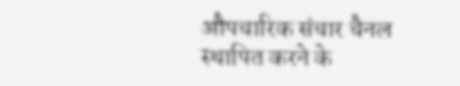औपचारिक संचार चैनल स्थापित करने के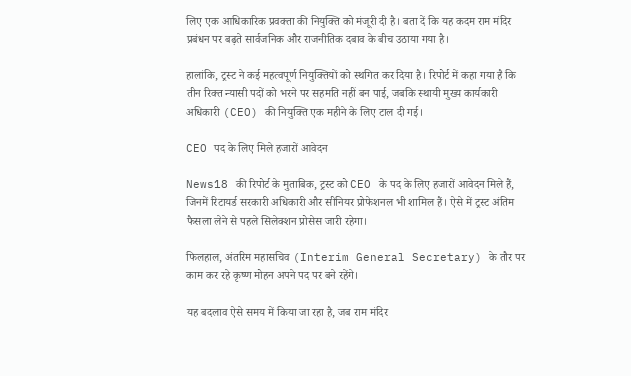लिए एक आधिकारिक प्रवक्ता की नियुक्ति को मंजूरी दी है। बता दें कि यह कदम राम मंदिर प्रबंधन पर बढ़ते सार्वजनिक और राजनीतिक दबाव के बीच उठाया गया है।

हालांकि, ट्रस्ट ने कई महत्वपूर्ण नियुक्तियों को स्थगित कर दिया है। रिपोर्ट में कहा गया है कि तीन रिक्त न्यासी पदों को भरने पर सहमति नहीं बन पाई, जबकि स्थायी मुख्य कार्यकारी अधिकारी (CEO) की नियुक्ति एक महीने के लिए टाल दी गई।

CEO पद के लिए मिले हजारों आवेदन

News18 की रिपोर्ट के मुताबिक, ट्रस्ट को CEO के पद के लिए हजारों आवेदन मिले हैं, जिनमें रिटायर्ड सरकारी अधिकारी और सीनियर प्रोफेशनल भी शामिल हैं। ऐसे में ट्रस्ट अंतिम फैसला लेने से पहले सिलेक्शन प्रोसेस जारी रहेगा।

फिलहाल, अंतरिम महासचिव (Interim General Secretary) के तौर पर काम कर रहे कृष्ण मोहन अपने पद पर बने रहेंगे।

यह बदलाव ऐसे समय में किया जा रहा है, जब राम मंदिर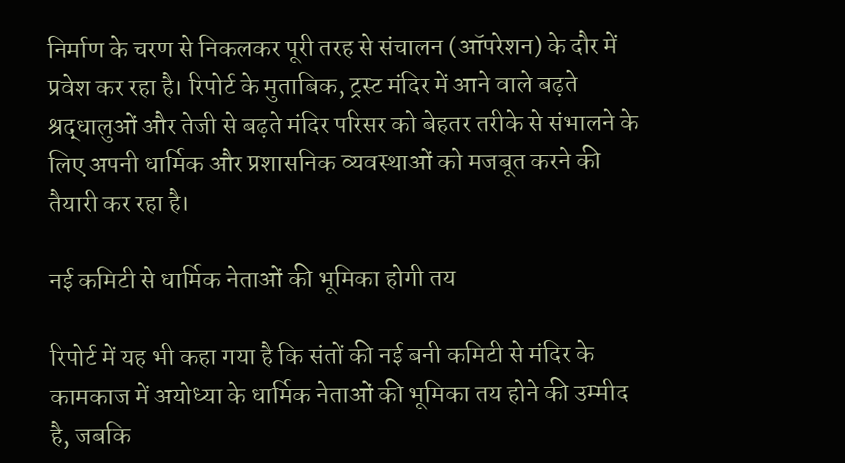निर्माण के चरण से निकलकर पूरी तरह से संचालन (ऑपरेशन) के दौर में प्रवेश कर रहा है। रिपोर्ट के मुताबिक, ट्रस्ट मंदिर में आने वाले बढ़ते श्रद्धालुओं और तेजी से बढ़ते मंदिर परिसर को बेहतर तरीके से संभालने के लिए अपनी धार्मिक और प्रशासनिक व्यवस्थाओं को मजबूत करने की तैयारी कर रहा है।

नई कमिटी से धार्मिक नेताओं की भूमिका होगी तय

रिपोर्ट में यह भी कहा गया है कि संतों की नई बनी कमिटी से मंदिर के कामकाज में अयोध्या के धार्मिक नेताओं की भूमिका तय होने की उम्मीद है, जबकि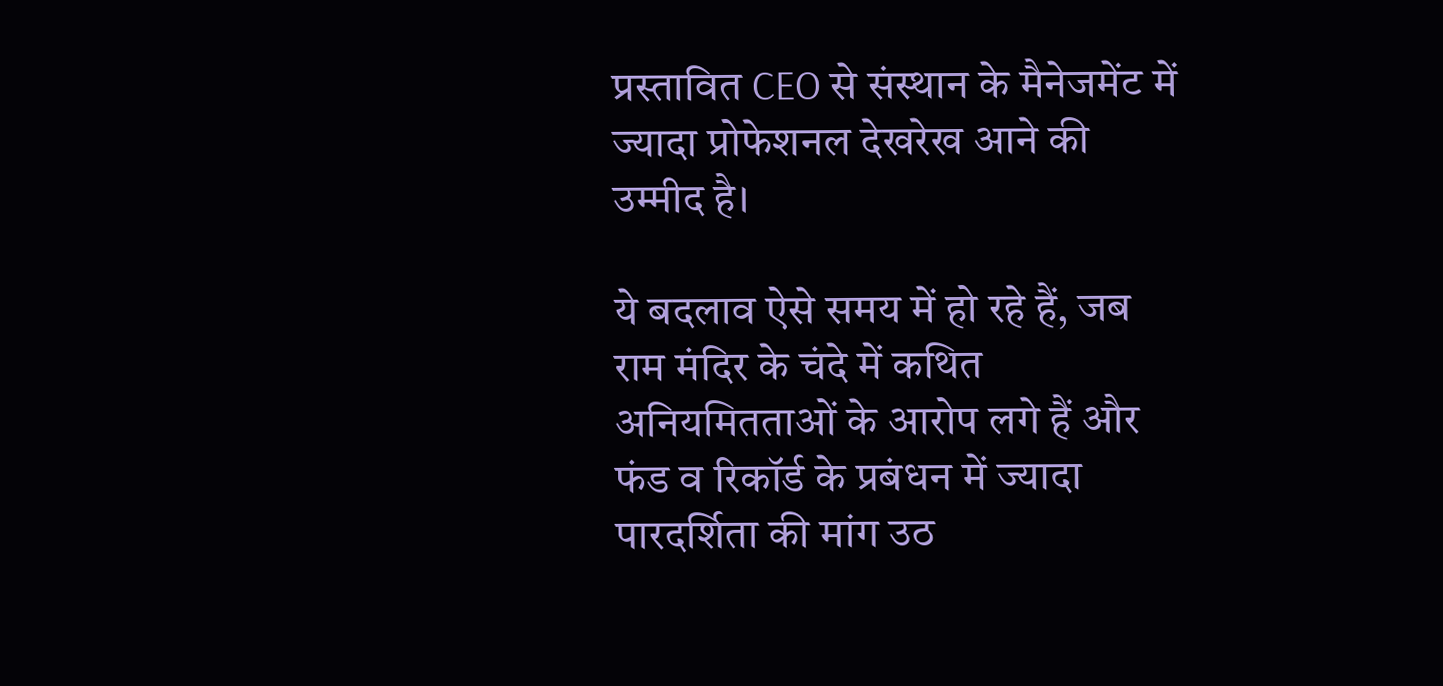प्रस्तावित CEO से संस्थान के मैनेजमेंट में ज्यादा प्रोफेशनल देखरेख आने की उम्मीद है।

ये बदलाव ऐसे समय में हो रहे हैं, जब राम मंदिर के चंदे में कथित अनियमितताओं के आरोप लगे हैं और फंड व रिकॉर्ड के प्रबंधन में ज्यादा पारदर्शिता की मांग उठ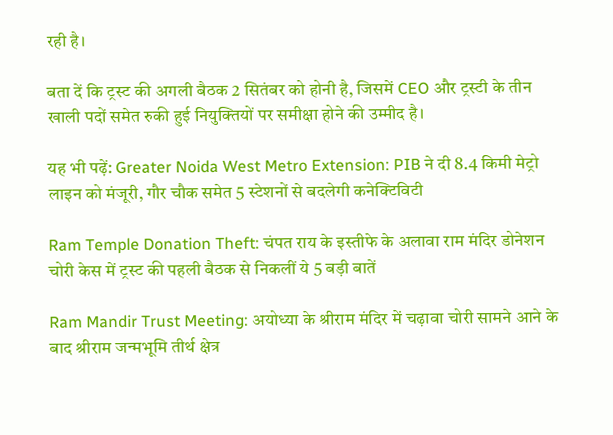रही है।

बता दें कि ट्रस्ट की अगली बैठक 2 सितंबर को होनी है, जिसमें CEO और ट्रस्टी के तीन खाली पदों समेत रुकी हुई नियुक्तियों पर समीक्षा होने की उम्मीद है।

यह भी पढ़ें: Greater Noida West Metro Extension: PIB ने दी 8.4 किमी मेट्रो लाइन को मंजूरी, गौर चौक समेत 5 स्टेशनों से बदलेगी कनेक्टिविटी

Ram Temple Donation Theft: चंपत राय के इस्तीफे के अलावा राम मंदिर डोनेशन चोरी केस में ट्रस्ट की पहली बैठक से निकलीं ये 5 बड़ी बातें

Ram Mandir Trust Meeting: अयोध्या के श्रीराम मंदिर में चढ़ावा चोरी सामने आने के बाद श्रीराम जन्मभूमि तीर्थ क्षेत्र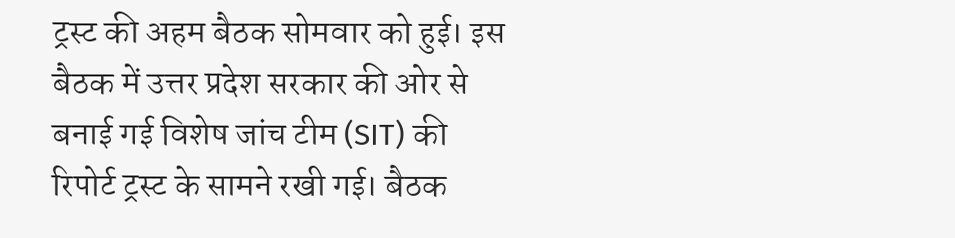ट्रस्ट की अहम बैठक सोमवार को हुई। इस बैठक में उत्तर प्रदेश सरकार की ओर से बनाई गई विशेष जांच टीम (SIT) की रिपोर्ट ट्रस्ट के सामने रखी गई। बैठक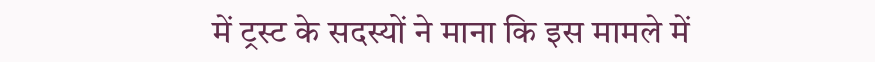में ट्रस्ट के सदस्यों ने माना कि इस मामले में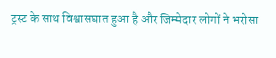ट्रस्ट के साथ विश्वासघात हुआ है और जिम्मेदार लोगों ने भरोसा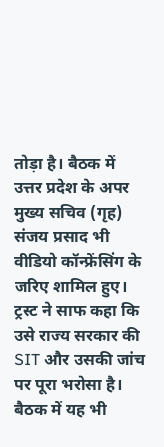तोड़ा है। बैठक में उत्तर प्रदेश के अपर मुख्य सचिव (गृह) संजय प्रसाद भी वीडियो कॉन्फ्रेंसिंग के जरिए शामिल हुए। ट्रस्ट ने साफ कहा कि उसे राज्य सरकार की SIT और उसकी जांच पर पूरा भरोसा है। बैठक में यह भी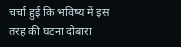चर्चा हुई कि भविष्य में इस तरह की घटना दोबारा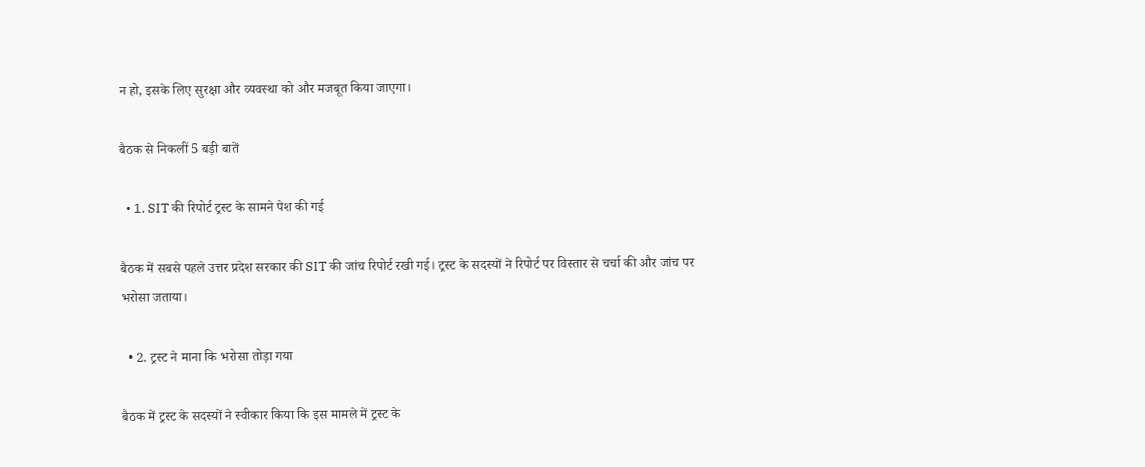न हो, इसके लिए सुरक्षा और व्यवस्था को और मजबूत किया जाएगा।

बैठक से निकलीं 5 बड़ी बातें

  • 1. SIT की रिपोर्ट ट्रस्ट के सामने पेश की गई

बैठक में सबसे पहले उत्तर प्रदेश सरकार की SIT की जांच रिपोर्ट रखी गई। ट्रस्ट के सदस्यों ने रिपोर्ट पर विस्तार से चर्चा की और जांच पर भरोसा जताया।

  • 2. ट्रस्ट ने माना कि भरोसा तोड़ा गया

बैठक में ट्रस्ट के सदस्यों ने स्वीकार किया कि इस मामले में ट्रस्ट के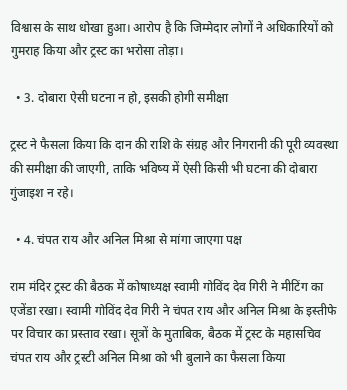विश्वास के साथ धोखा हुआ। आरोप है कि जिम्मेदार लोगों ने अधिकारियों को गुमराह किया और ट्रस्ट का भरोसा तोड़ा।

  • 3. दोबारा ऐसी घटना न हो, इसकी होगी समीक्षा

ट्रस्ट ने फैसला किया कि दान की राशि के संग्रह और निगरानी की पूरी व्यवस्था की समीक्षा की जाएगी, ताकि भविष्य में ऐसी किसी भी घटना की दोबारा गुंजाइश न रहे।

  • 4. चंपत राय और अनिल मिश्रा से मांगा जाएगा पक्ष

राम मंदिर ट्रस्ट की बैठक में कोषाध्यक्ष स्वामी गोविंद देव गिरी ने मीटिंग का एजेंडा रखा। स्वामी गोविंद देव गिरी ने चंपत राय और अनिल मिश्रा के इस्तीफे पर विचार का प्रस्ताव रखा। सूत्रों के मुताबिक, बैठक में ट्रस्ट के महासचिव चंपत राय और ट्रस्टी अनिल मिश्रा को भी बुलाने का फैसला किया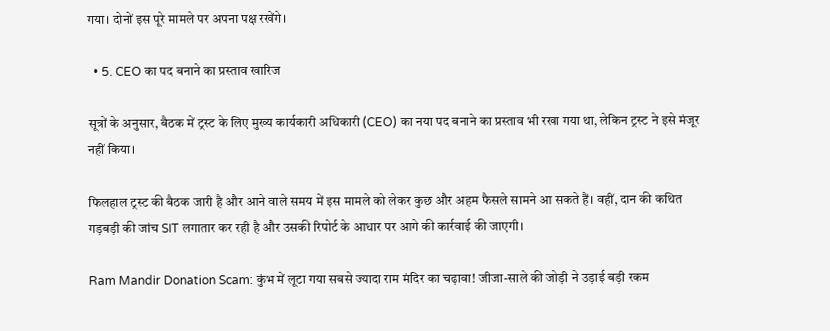गया। दोनों इस पूरे मामले पर अपना पक्ष रखेंगे।

  • 5. CEO का पद बनाने का प्रस्ताव खारिज

सूत्रों के अनुसार, बैठक में ट्रस्ट के लिए मुख्य कार्यकारी अधिकारी (CEO) का नया पद बनाने का प्रस्ताव भी रखा गया था, लेकिन ट्रस्ट ने इसे मंजूर नहीं किया।

फिलहाल ट्रस्ट की बैठक जारी है और आने वाले समय में इस मामले को लेकर कुछ और अहम फैसले सामने आ सकते हैं। वहीं, दान की कथित गड़बड़ी की जांच SIT लगातार कर रही है और उसकी रिपोर्ट के आधार पर आगे की कार्रवाई की जाएगी।

Ram Mandir Donation Scam: कुंभ में लूटा गया सबसे ज्यादा राम मंदिर का चढ़ावा! जीजा-साले की जोड़ी ने उड़ाई बड़ी रकम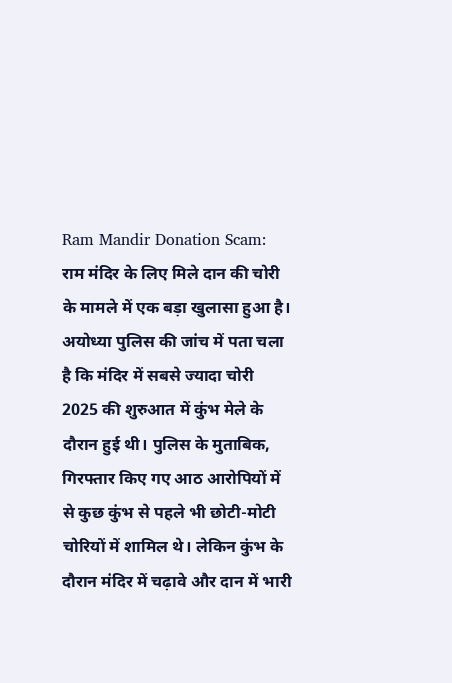Ram Mandir Donation Scam: राम मंदिर के लिए मिले दान की चोरी के मामले में एक बड़ा खुलासा हुआ है। अयोध्या पुलिस की जांच में पता चला है कि मंदिर में सबसे ज्यादा चोरी 2025 की शुरुआत में कुंभ मेले के दौरान हुई थी। पुलिस के मुताबिक, गिरफ्तार किए गए आठ आरोपियों में से कुछ कुंभ से पहले भी छोटी-मोटी चोरियों में शामिल थे। लेकिन कुंभ के दौरान मंदिर में चढ़ावे और दान में भारी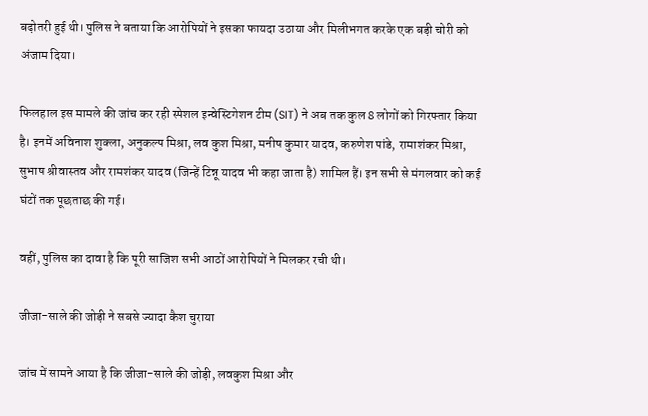बढ़ोतरी हुई थी। पुलिस ने बताया कि आरोपियों ने इसका फायदा उठाया और मिलीभगत करके एक बड़ी चोरी को अंजाम दिया।

फिलहाल इस मामले की जांच कर रही स्पेशल इन्वेस्टिगेशन टीम (SIT) ने अब तक कुल 8 लोगों को गिरफ्तार किया है। इनमें अविनाश शुक्ला, अनुकल्प मिश्रा, लव कुश मिश्रा, मनीष कुमार यादव, करुणेश पांडे, रामाशंकर मिश्रा, सुभाष श्रीवास्तव और रामशंकर यादव (जिन्हें टिन्नू यादव भी कहा जाता है) शामिल हैं। इन सभी से मंगलवार को कई घंटों तक पूछताछ की गई।

वहीं, पुलिस का दावा है कि पूरी साजिश सभी आठों आरोपियों ने मिलकर रची थी।

जीजा-साले की जोड़ी ने सबसे ज्यादा कैश चुराया

जांच में सामने आया है कि जीजा-साले की जोड़ी, लवकुश मिश्रा और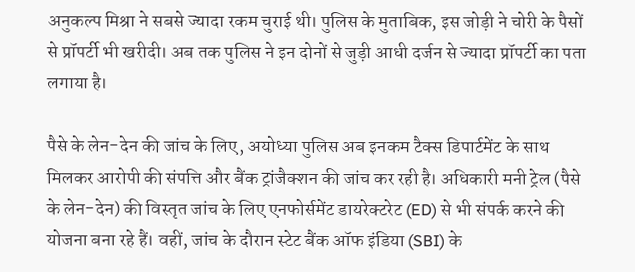अनुकल्प मिश्रा ने सबसे ज्यादा रकम चुराई थी। पुलिस के मुताबिक, इस जोड़ी ने चोरी के पैसों से प्रॉपर्टी भी खरीदी। अब तक पुलिस ने इन दोनों से जुड़ी आधी दर्जन से ज्यादा प्रॉपर्टी का पता लगाया है।

पैसे के लेन-देन की जांच के लिए, अयोध्या पुलिस अब इनकम टैक्स डिपार्टमेंट के साथ मिलकर आरोपी की संपत्ति और बैंक ट्रांजैक्शन की जांच कर रही है। अधिकारी मनी ट्रेल (पैसे के लेन-देन) की विस्तृत जांच के लिए एनफोर्समेंट डायरेक्टरेट (ED) से भी संपर्क करने की योजना बना रहे हैं। वहीं, जांच के दौरान स्टेट बैंक ऑफ इंडिया (SBI) के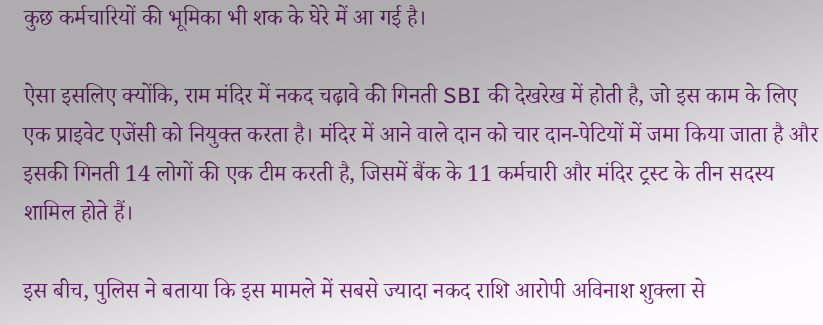कुछ कर्मचारियों की भूमिका भी शक के घेरे में आ गई है।

ऐसा इसलिए क्योंकि, राम मंदिर में नकद चढ़ावे की गिनती SBI की देखरेख में होती है, जो इस काम के लिए एक प्राइवेट एजेंसी को नियुक्त करता है। मंदिर में आने वाले दान को चार दान-पेटियों में जमा किया जाता है और इसकी गिनती 14 लोगों की एक टीम करती है, जिसमें बैंक के 11 कर्मचारी और मंदिर ट्रस्ट के तीन सदस्य शामिल होते हैं।

इस बीच, पुलिस ने बताया कि इस मामले में सबसे ज्यादा नकद राशि आरोपी अविनाश शुक्ला से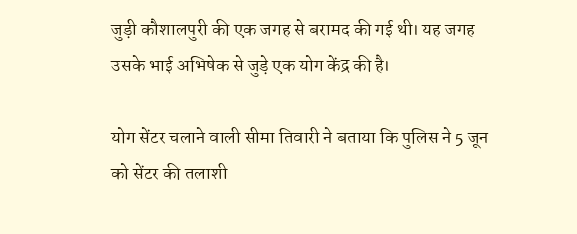जुड़ी कौशालपुरी की एक जगह से बरामद की गई थी। यह जगह उसके भाई अभिषेक से जुड़े एक योग केंद्र की है।

योग सेंटर चलाने वाली सीमा तिवारी ने बताया कि पुलिस ने 5 जून को सेंटर की तलाशी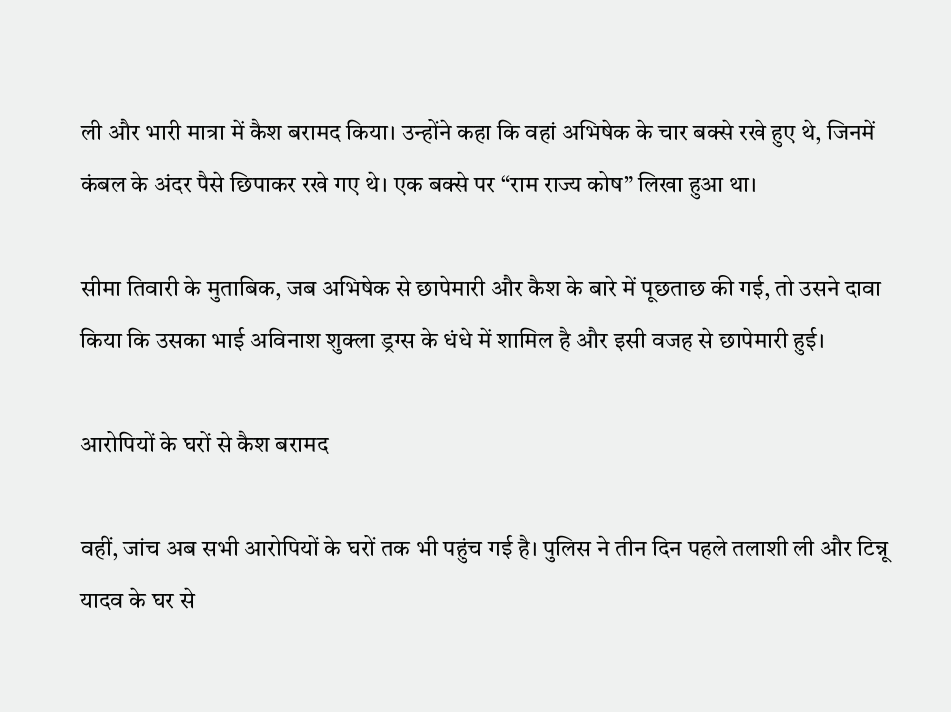ली और भारी मात्रा में कैश बरामद किया। उन्होंने कहा कि वहां अभिषेक के चार बक्से रखे हुए थे, जिनमें कंबल के अंदर पैसे छिपाकर रखे गए थे। एक बक्से पर “राम राज्य कोष” लिखा हुआ था।

सीमा तिवारी के मुताबिक, जब अभिषेक से छापेमारी और कैश के बारे में पूछताछ की गई, तो उसने दावा किया कि उसका भाई अविनाश शुक्ला ड्रग्स के धंधे में शामिल है और इसी वजह से छापेमारी हुई।

आरोपियों के घरों से कैश बरामद

वहीं, जांच अब सभी आरोपियों के घरों तक भी पहुंच गई है। पुलिस ने तीन दिन पहले तलाशी ली और टिन्नू यादव के घर से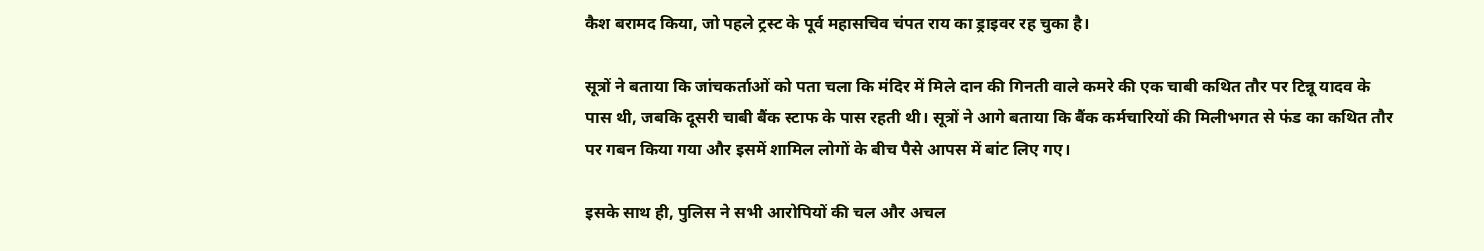कैश बरामद किया, जो पहले ट्रस्ट के पूर्व महासचिव चंपत राय का ड्राइवर रह चुका है।

सूत्रों ने बताया कि जांचकर्ताओं को पता चला कि मंदिर में मिले दान की गिनती वाले कमरे की एक चाबी कथित तौर पर टिन्नू यादव के पास थी, जबकि दूसरी चाबी बैंक स्टाफ के पास रहती थी। सूत्रों ने आगे बताया कि बैंक कर्मचारियों की मिलीभगत से फंड का कथित तौर पर गबन किया गया और इसमें शामिल लोगों के बीच पैसे आपस में बांट लिए गए।

इसके साथ ही, पुलिस ने सभी आरोपियों की चल और अचल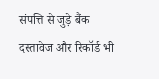संपत्ति से जुड़े बैंक दस्तावेज और रिकॉर्ड भी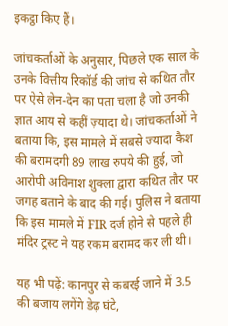इकट्ठा किए हैं।

जांचकर्ताओं के अनुसार, पिछले एक साल के उनके वित्तीय रिकॉर्ड की जांच से कथित तौर पर ऐसे लेन-देन का पता चला है जो उनकी ज्ञात आय से कहीं ज़्यादा थे। जांचकर्ताओं ने बताया कि, इस मामले में सबसे ज्यादा कैश की बरामदगी 89 लाख रुपये की हुई, जो आरोपी अविनाश शुक्ला द्वारा कथित तौर पर जगह बताने के बाद की गई। पुलिस ने बताया कि इस मामले में FIR दर्ज होने से पहले ही मंदिर ट्रस्ट ने यह रकम बरामद कर ली थी।

यह भी पढ़ें: कानपुर से कबरई जाने में 3.5 की बजाय लगेंगे डेढ़ घंटे,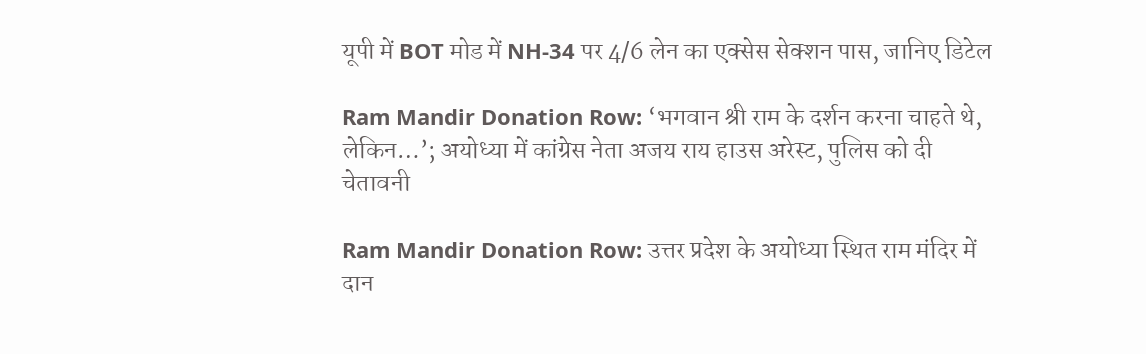यूपी में BOT मोड में NH-34 पर 4/6 लेन का एक्सेस सेक्शन पास, जानिए डिटेल

Ram Mandir Donation Row: ‘भगवान श्री राम के दर्शन करना चाहते थे, लेकिन…’; अयोध्या में कांग्रेस नेता अजय राय हाउस अरेस्ट, पुलिस को दी चेतावनी

Ram Mandir Donation Row: उत्तर प्रदेश के अयोध्या स्थित राम मंदिर में दान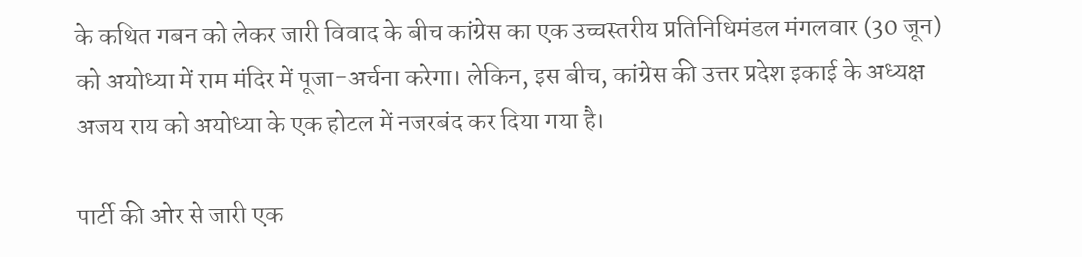के कथित गबन को लेकर जारी विवाद के बीच कांग्रेस का एक उच्चस्तरीय प्रतिनिधिमंडल मंगलवार (30 जून) को अयोध्या में राम मंदिर में पूजा-अर्चना करेगा। लेकिन, इस बीच, कांग्रेस की उत्तर प्रदेश इकाई के अध्यक्ष अजय राय को अयोध्या के एक होटल में नजरबंद कर दिया गया है।

पार्टी की ओर से जारी एक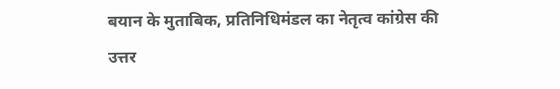बयान के मुताबिक, प्रतिनिधिमंडल का नेतृत्व कांग्रेस की उत्तर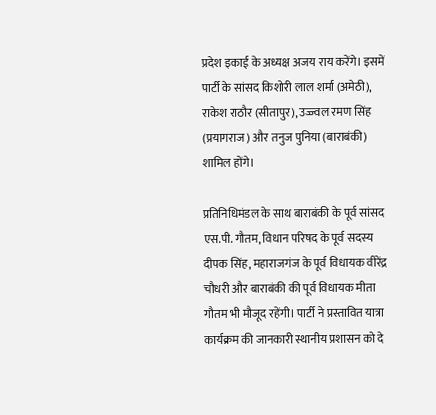प्रदेश इकाई के अध्यक्ष अजय राय करेंगे। इसमें पार्टी के सांसद किशोरी लाल शर्मा (अमेठी), राकेश राठौर (सीतापुर), उज्ज्वल रमण सिंह (प्रयागराज) और तनुज पुनिया (बाराबंकी) शामिल होंगे।

प्रतिनिधिमंडल के साथ बाराबंकी के पूर्व सांसद एस.पी. गौतम, विधान परिषद के पूर्व सदस्य दीपक सिंह, महाराजगंज के पूर्व विधायक वीरेंद्र चौधरी और बाराबंकी की पूर्व विधायक मीता गौतम भी मौजूद रहेंगी। पार्टी ने प्रस्तावित यात्रा कार्यक्रम की जानकारी स्थानीय प्रशासन को दे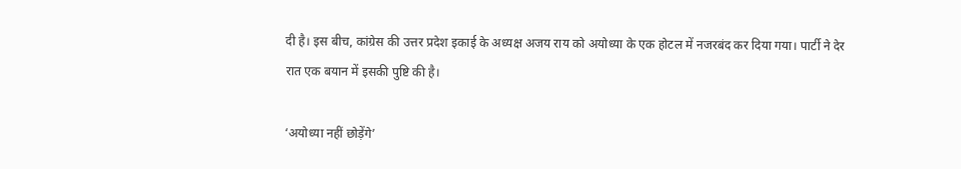दी है। इस बीच, कांग्रेस की उत्तर प्रदेश इकाई के अध्यक्ष अजय राय को अयोध्या के एक होटल में नजरबंद कर दिया गया। पार्टी ने देर रात एक बयान में इसकी पुष्टि की है।

‘अयोध्या नहीं छोड़ेंगे’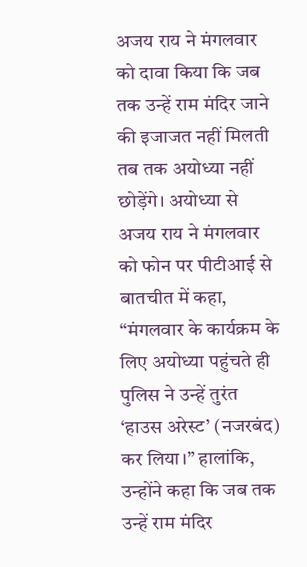अजय राय ने मंगलवार को दावा किया कि जब तक उन्हें राम मंदिर जाने की इजाजत नहीं मिलती तब तक अयोध्‍या नहीं छोड़ेंगे। अयोध्‍या से अजय राय ने मंगलवार को फोन पर पीटीआई से बातचीत में कहा, “मंगलवार के कार्यक्रम के लिए अयोध्या पहुंचते ही पुलिस ने उन्हें तुरंत ‘हाउस अरेस्ट’ (नजरबंद) कर लिया।” हालांकि, उन्होंने कहा कि जब तक उन्हें राम मंदिर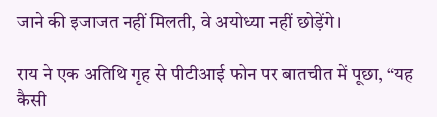जाने की इजाजत नहीं मिलती, वे अयोध्या नहीं छोड़ेंगे।

राय ने एक अतिथि गृह से पीटीआई फोन पर बातचीत में पूछा, “यह कैसी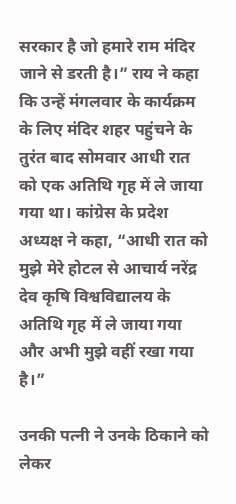सरकार है जो हमारे राम मंदिर जाने से डरती है।” राय ने कहा कि उन्हें मंगलवार के कार्यक्रम के लिए मंदिर शहर पहुंचने के तुरंत बाद सोमवार आधी रात को एक अतिथि गृह में ले जाया गया था। कांग्रेस के प्रदेश अध्यक्ष ने कहा, “आधी रात को मुझे मेरे होटल से आचार्य नरेंद्र देव कृषि विश्वविद्यालय के अतिथि गृह में ले जाया गया और अभी मुझे वहीं रखा गया है।”

उनकी पत्नी ने उनके ठिकाने को लेकर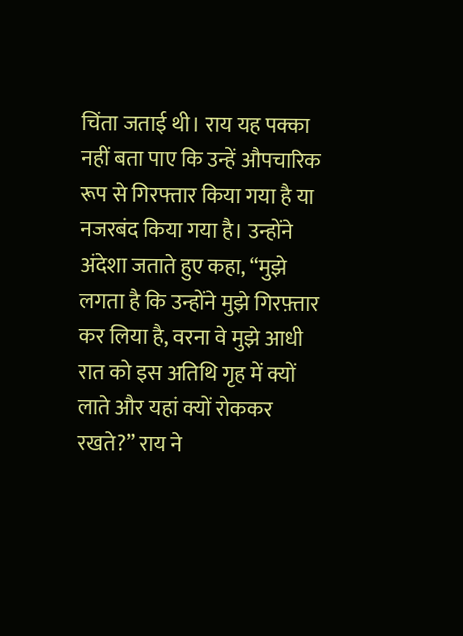चिंता जताई थी। राय यह पक्का नहीं बता पाए कि उन्हें औपचारिक रूप से गिरफ्तार किया गया है या नजरबंद किया गया है। उन्होंने अंदेशा जताते हुए कहा, “मुझे लगता है कि उन्होंने मुझे गिरफ़्तार कर लिया है, वरना वे मुझे आधी रात को इस अतिथि गृह में क्यों लाते और यहां क्यों रोककर रखते?” राय ने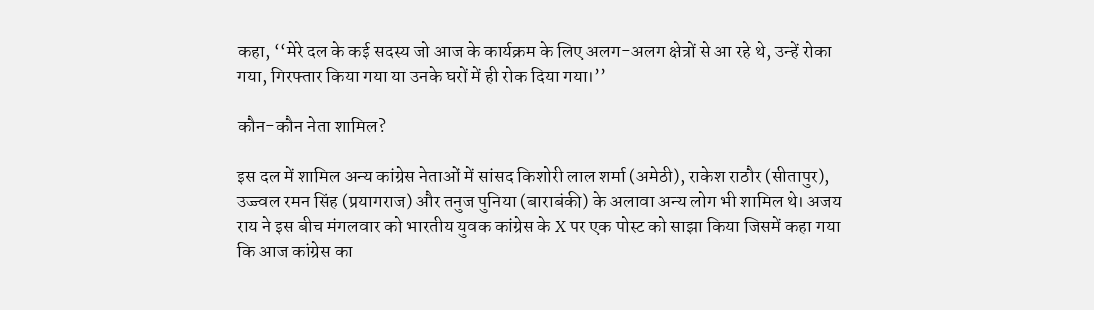कहा, ‘‘मेरे दल के कई सदस्य जो आज के कार्यक्रम के लिए अलग-अलग क्षेत्रों से आ रहे थे, उन्हें रोका गया, गिरफ्तार किया गया या उनके घरों में ही रोक दिया गया।’’

कौन-कौन नेता शामिल?

इस दल में शामिल अन्य कांग्रेस नेताओं में सांसद किशोरी लाल शर्मा (अमेठी), राकेश राठौर (सीतापुर), उज्ज्वल रमन सिंह (प्रयागराज) और तनुज पुनिया (बाराबंकी) के अलावा अन्य लोग भी शामिल थे। अजय राय ने इस बीच मंगलवार को भारतीय युवक कांग्रेस के X पर एक पोस्ट को साझा किया जिसमें कहा गया कि आज कांग्रेस का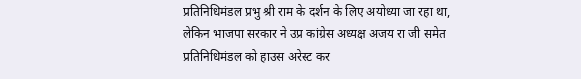प्रतिनिधिमंडल प्रभु श्री राम के दर्शन के लिए अयोध्या जा रहा था, लेकिन भाजपा सरकार ने उप्र कांग्रेस अध्यक्ष अजय रा जी समेत प्रतिनिधिमंडल को हाउस अरेस्ट कर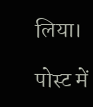लिया।

पोस्‍ट में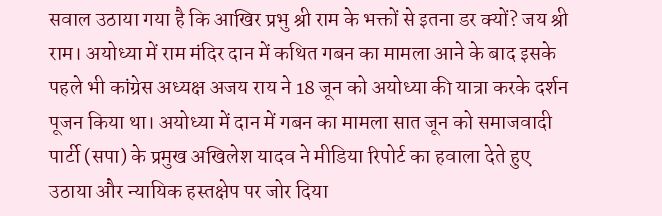सवाल उठाया गया है कि आखिर प्रभु श्री राम के भक्तों से इतना डर क्यों? जय श्री राम। अयोध्या में राम मंदिर दान में कथित गबन का मामला आने के बाद इसके पहले भी कांग्रेस अध्यक्ष अजय राय ने 18 जून को अयोध्या की यात्रा करके दर्शन पूजन किया था। अयोध्या में दान में गबन का मामला सात जून को समाजवादी पार्टी (सपा) के प्रमुख अखिलेश यादव ने मीडिया रिपोर्ट का हवाला देते हुए उठाया और न्यायिक हस्तक्षेप पर जोर दिया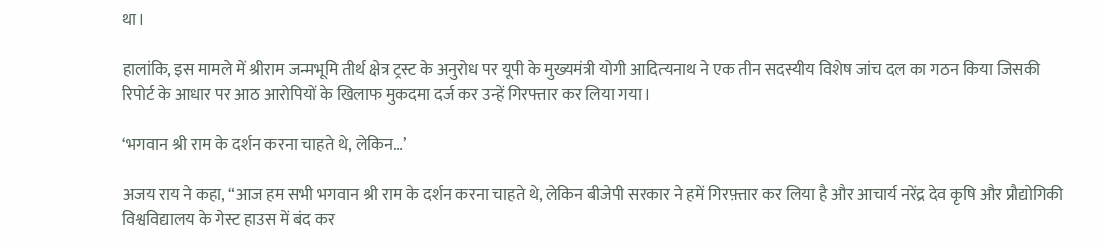था।

हालांकि, इस मामले में श्रीराम जन्मभूमि तीर्थ क्षेत्र ट्रस्ट के अनुरोध पर यूपी के मुख्‍यमंत्री योगी आदित्‍यनाथ ने एक तीन सदस्यीय विशेष जांच दल का गठन किया जिसकी रिपोर्ट के आधार पर आठ आरोपियों के खिलाफ मुकदमा दर्ज कर उन्हें गिरफ्तार कर लिया गया।

‘भगवान श्री राम के दर्शन करना चाहते थे, लेकिन…’

अजय राय ने कहा, “आज हम सभी भगवान श्री राम के दर्शन करना चाहते थे, लेकिन बीजेपी सरकार ने हमें गिरफ़्तार कर लिया है और आचार्य नरेंद्र देव कृषि और प्रौद्योगिकी विश्वविद्यालय के गेस्ट हाउस में बंद कर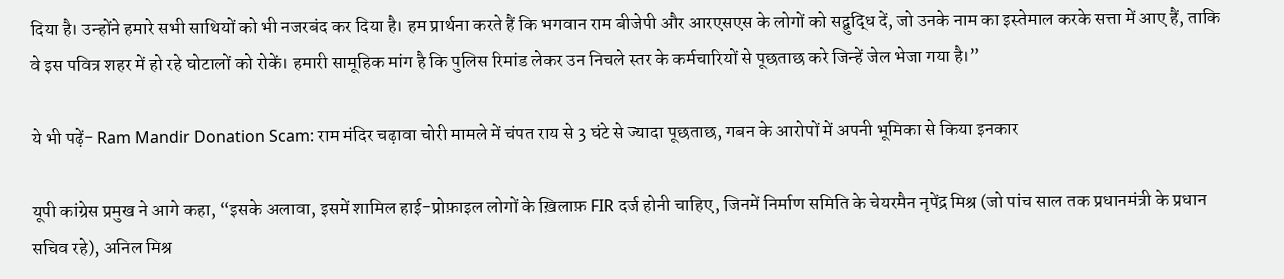दिया है। उन्होंने हमारे सभी साथियों को भी नजरबंद कर दिया है। हम प्रार्थना करते हैं कि भगवान राम बीजेपी और आरएसएस के लोगों को सद्बुद्धि दें, जो उनके नाम का इस्तेमाल करके सत्ता में आए हैं, ताकि वे इस पवित्र शहर में हो रहे घोटालों को रोकें। हमारी सामूहिक मांग है कि पुलिस रिमांड लेकर उन निचले स्तर के कर्मचारियों से पूछताछ करे जिन्हें जेल भेजा गया है।”

ये भी पढ़ें- Ram Mandir Donation Scam: राम मंदिर चढ़ावा चोरी मामले में चंपत राय से 3 घंटे से ज्यादा पूछताछ, गबन के आरोपों में अपनी भूमिका से किया इनकार

यूपी कांग्रेस प्रमुख ने आगे कहा, “इसके अलावा, इसमें शामिल हाई-प्रोफ़ाइल लोगों के ख़िलाफ़ FIR दर्ज होनी चाहिए, जिनमें निर्माण समिति के चेयरमैन नृपेंद्र मिश्र (जो पांच साल तक प्रधानमंत्री के प्रधान सचिव रहे), अनिल मिश्र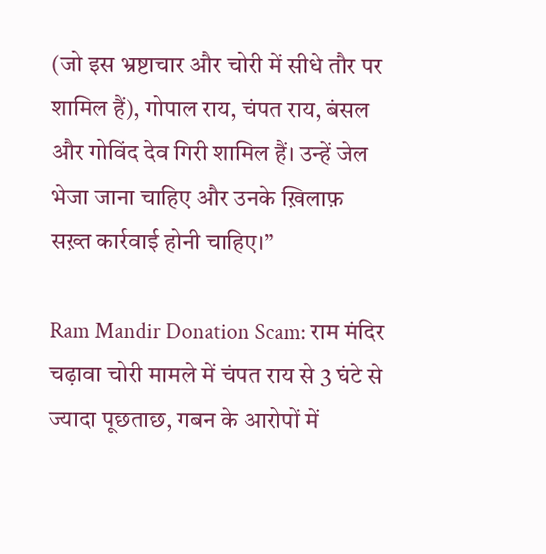(जो इस भ्रष्टाचार और चोरी में सीधे तौर पर शामिल हैं), गोपाल राय, चंपत राय, बंसल और गोविंद देव गिरी शामिल हैं। उन्हें जेल भेजा जाना चाहिए और उनके ख़िलाफ़ सख़्त कार्रवाई होनी चाहिए।”

Ram Mandir Donation Scam: राम मंदिर चढ़ावा चोरी मामले में चंपत राय से 3 घंटे से ज्यादा पूछताछ, गबन के आरोपों में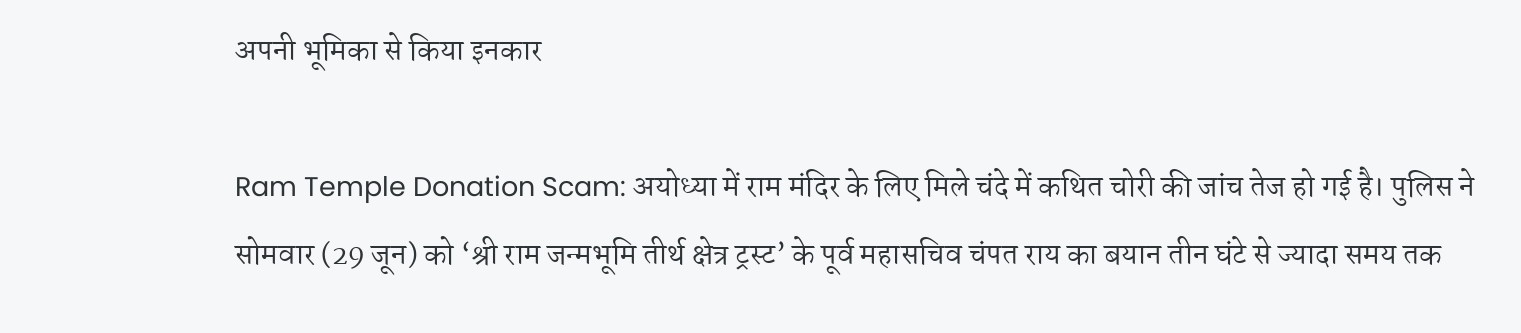अपनी भूमिका से किया इनकार

Ram Temple Donation Scam: अयोध्या में राम मंदिर के लिए मिले चंदे में कथित चोरी की जांच तेज हो गई है। पुलिस ने सोमवार (29 जून) को ‘श्री राम जन्मभूमि तीर्थ क्षेत्र ट्रस्ट’ के पूर्व महासचिव चंपत राय का बयान तीन घंटे से ज्यादा समय तक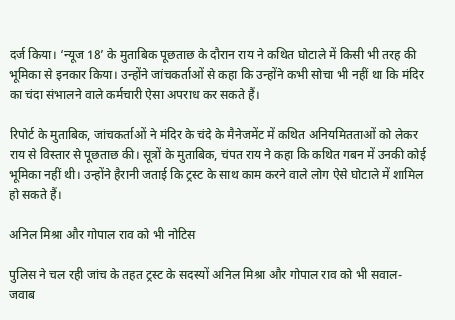दर्ज किया। ‘न्यूज 18’ के मुताबिक पूछताछ के दौरान राय ने कथित घोटाले में किसी भी तरह की भूमिका से इनकार किया। उन्होंने जांचकर्ताओं से कहा कि उन्होंने कभी सोचा भी नहीं था कि मंदिर का चंदा संभालने वाले कर्मचारी ऐसा अपराध कर सकते हैं।

रिपोर्ट के मुताबिक, जांचकर्ताओं ने मंदिर के चंदे के मैनेजमेंट में कथित अनियमितताओं को लेकर राय से विस्तार से पूछताछ की। सूत्रों के मुताबिक, चंपत राय ने कहा कि कथित गबन में उनकी कोई भूमिका नहीं थी। उन्होंने हैरानी जताई कि ट्रस्ट के साथ काम करने वाले लोग ऐसे घोटाले में शामिल हो सकते हैं।

अनिल मिश्रा और गोपाल राव को भी नोटिस

पुलिस ने चल रही जांच के तहत ट्रस्ट के सदस्यों अनिल मिश्रा और गोपाल राव को भी सवाल-जवाब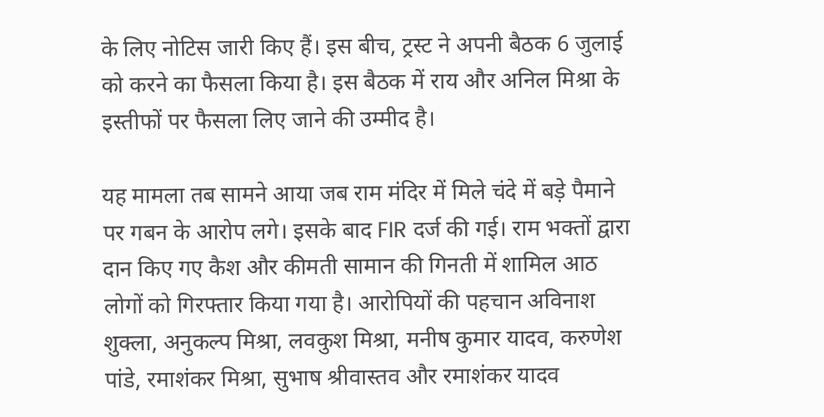के लिए नोटिस जारी किए हैं। इस बीच, ट्रस्ट ने अपनी बैठक 6 जुलाई को करने का फैसला किया है। इस बैठक में राय और अनिल मिश्रा के इस्तीफों पर फैसला लिए जाने की उम्मीद है।

यह मामला तब सामने आया जब राम मंदिर में मिले चंदे में बड़े पैमाने पर गबन के आरोप लगे। इसके बाद FIR दर्ज की गई। राम भक्तों द्वारा दान किए गए कैश और कीमती सामान की गिनती में शामिल आठ लोगों को गिरफ्तार किया गया है। आरोपियों की पहचान अविनाश शुक्ला, अनुकल्प मिश्रा, लवकुश मिश्रा, मनीष कुमार यादव, करुणेश पांडे, रमाशंकर मिश्रा, सुभाष श्रीवास्तव और रमाशंकर यादव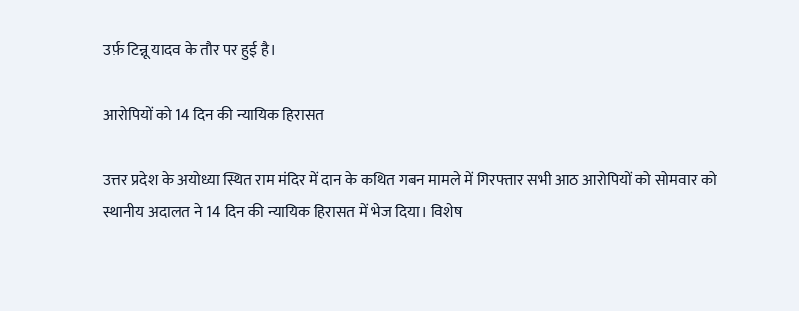उर्फ़ टिन्नू यादव के तौर पर हुई है।

आरोपियों को 14 दिन की न्यायिक हिरासत

उत्तर प्रदेश के अयोध्या स्थित राम मंदिर में दान के कथित गबन मामले में गिरफ्तार सभी आठ आरोपियों को सोमवार को स्थानीय अदालत ने 14 दिन की न्यायिक हिरासत में भेज दिया। विशेष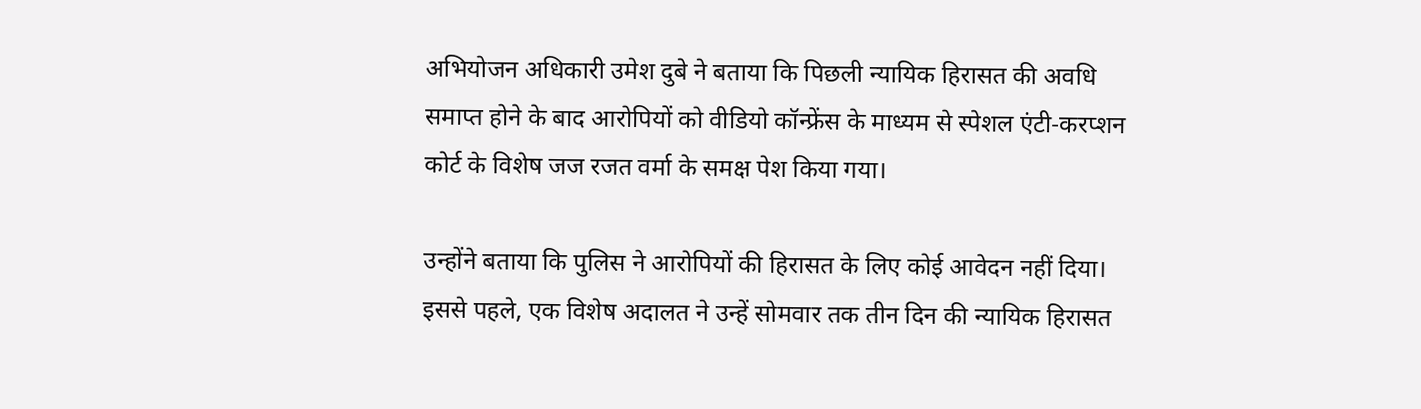अभियोजन अधिकारी उमेश दुबे ने बताया कि पिछली न्यायिक हिरासत की अवधि समाप्त होने के बाद आरोपियों को वीडियो कॉन्फ्रेंस के माध्यम से स्पेशल एंटी-करप्शन कोर्ट के विशेष जज रजत वर्मा के समक्ष पेश किया गया।

उन्होंने बताया कि पुलिस ने आरोपियों की हिरासत के लिए कोई आवेदन नहीं दिया। इससे पहले, एक विशेष अदालत ने उन्हें सोमवार तक तीन दिन की न्यायिक हिरासत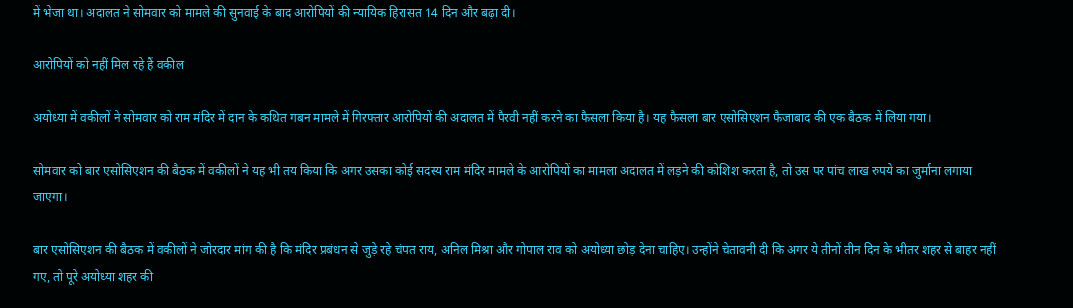में भेजा था। अदालत ने सोमवार को मामले की सुनवाई के बाद आरोपियों की न्यायिक हिरासत 14 दिन और बढ़ा दी।

आरोपियों को नहीं मिल रहे हैं वकील

अयोध्या में वकीलों ने सोमवार को राम मंदिर में दान के कथित गबन मामले में गिरफ्तार आरोपियों की अदालत में पैरवी नहीं करने का फैसला किया है। यह फैसला बार एसोसिएशन फैजाबाद की एक बैठक में लिया गया।

सोमवार को बार एसोसिएशन की बैठक में वकीलों ने यह भी तय किया कि अगर उसका कोई सदस्य राम मंदिर मामले के आरोपियों का मामला अदालत में लड़ने की कोशिश करता है, तो उस पर पांच लाख रुपये का जुर्माना लगाया जाएगा।

बार एसोसिएशन की बैठक में वकीलों ने जोरदार मांग की है कि मंदिर प्रबंधन से जुड़े रहे चंपत राय, अनिल मिश्रा और गोपाल राव को अयोध्या छोड़ देना चाहिए। उन्होंने चेतावनी दी कि अगर ये तीनों तीन दिन के भीतर शहर से बाहर नहीं गए, तो पूरे अयोध्या शहर की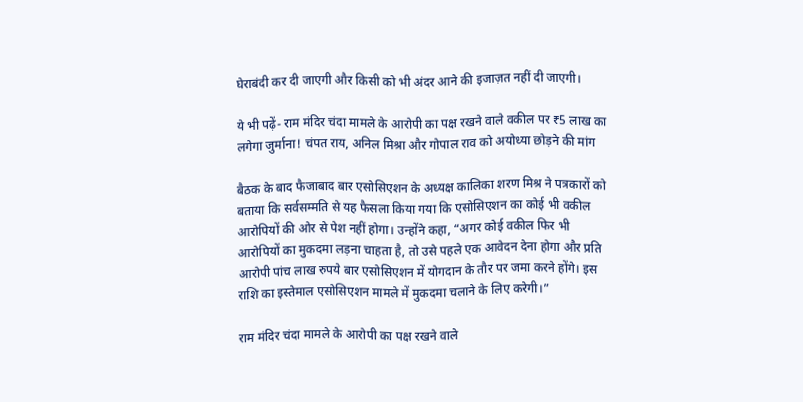घेराबंदी कर दी जाएगी और किसी को भी अंदर आने की इजाज़त नहीं दी जाएगी।

ये भी पढ़ें- राम मंदिर चंदा मामले के आरोपी का पक्ष रखने वाले वकील पर ₹5 लाख का लगेगा जुर्माना! चंपत राय, अनिल मिश्रा और गोपाल राव को अयोध्या छोड़ने की मांग

बैठक के बाद फैजाबाद बार एसोसिएशन के अध्यक्ष कालिका शरण मिश्र ने पत्रकारों को बताया कि सर्वसम्मति से यह फैसला किया गया कि एसोसिएशन का कोई भी वकील आरोपियों की ओर से पेश नहीं होगा। उन्होंने कहा, “अगर कोई वकील फिर भी आरोपियों का मुकदमा लड़ना चाहता है, तो उसे पहले एक आवेदन देना होगा और प्रति आरोपी पांच लाख रुपये बार एसोसिएशन में योगदान के तौर पर जमा करने होंगे। इस राशि का इस्तेमाल एसोसिएशन मामले में मुकदमा चलाने के लिए करेगी।”

राम मंदिर चंदा मामले के आरोपी का पक्ष रखने वाले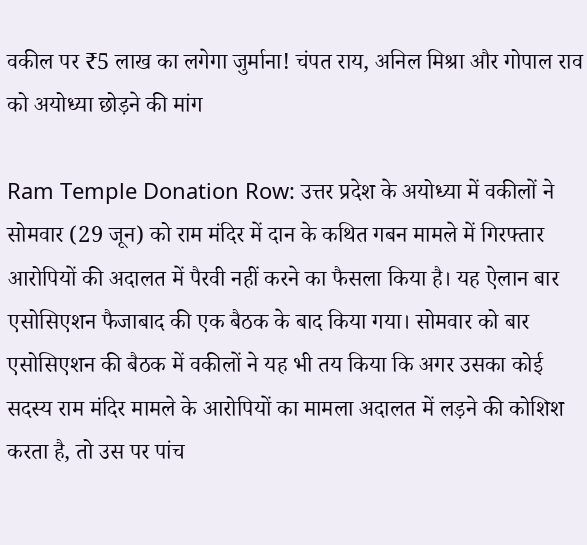वकील पर ₹5 लाख का लगेगा जुर्माना! चंपत राय, अनिल मिश्रा और गोपाल राव को अयोध्या छोड़ने की मांग

Ram Temple Donation Row: उत्तर प्रदेश के अयोध्या में वकीलों ने सोमवार (29 जून) को राम मंदिर में दान के कथित गबन मामले में गिरफ्तार आरोपियों की अदालत में पैरवी नहीं करने का फैसला किया है। यह ऐलान बार एसोसिएशन फैजाबाद की एक बैठक के बाद किया गया। सोमवार को बार एसोसिएशन की बैठक में वकीलों ने यह भी तय किया कि अगर उसका कोई सदस्य राम मंदिर मामले के आरोपियों का मामला अदालत में लड़ने की कोशिश करता है, तो उस पर पांच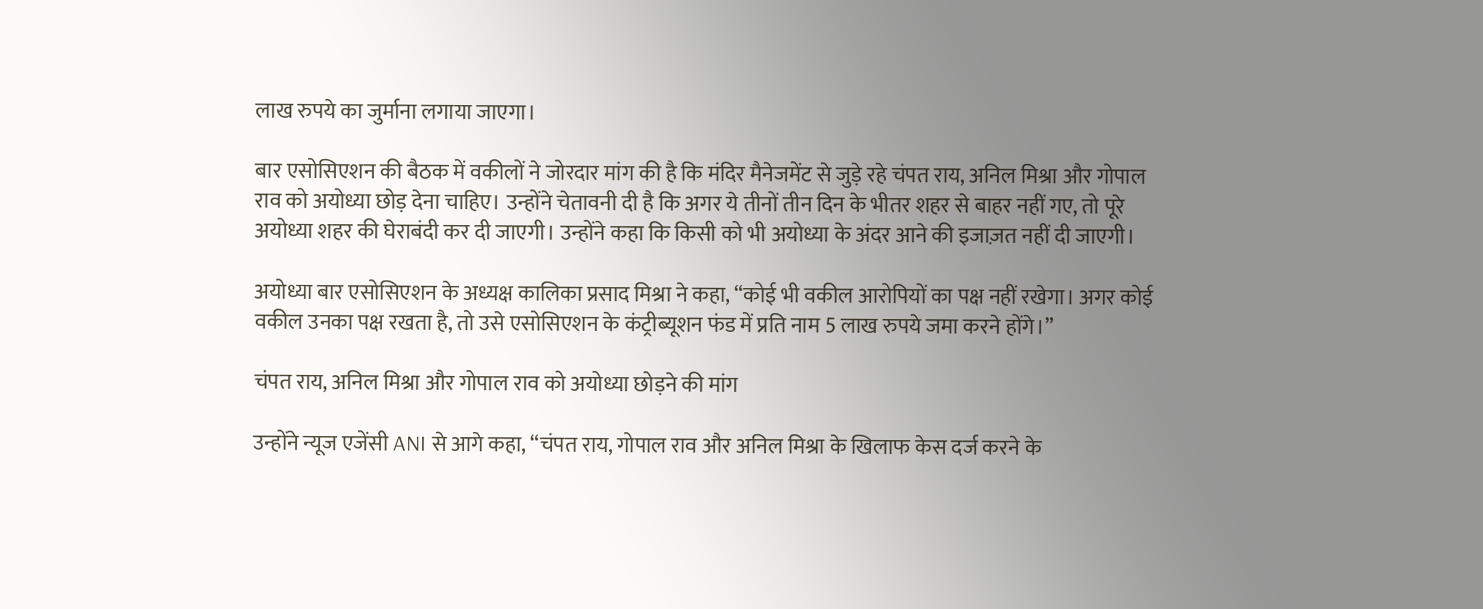लाख रुपये का जुर्माना लगाया जाएगा।

बार एसोसिएशन की बैठक में वकीलों ने जोरदार मांग की है कि मंदिर मैनेजमेंट से जुड़े रहे चंपत राय, अनिल मिश्रा और गोपाल राव को अयोध्या छोड़ देना चाहिए। उन्होंने चेतावनी दी है कि अगर ये तीनों तीन दिन के भीतर शहर से बाहर नहीं गए, तो पूरे अयोध्या शहर की घेराबंदी कर दी जाएगी। उन्होंने कहा कि किसी को भी अयोध्या के अंदर आने की इजाज़त नहीं दी जाएगी।

अयोध्या बार एसोसिएशन के अध्यक्ष कालिका प्रसाद मिश्रा ने कहा, “कोई भी वकील आरोपियों का पक्ष नहीं रखेगा। अगर कोई वकील उनका पक्ष रखता है, तो उसे एसोसिएशन के कंट्रीब्यूशन फंड में प्रति नाम 5 लाख रुपये जमा करने होंगे।”

चंपत राय, अनिल मिश्रा और गोपाल राव को अयोध्या छोड़ने की मांग

उन्होंने न्यूज एजेंसी ANI से आगे कहा, “चंपत राय, गोपाल राव और अनिल मिश्रा के खिलाफ केस दर्ज करने के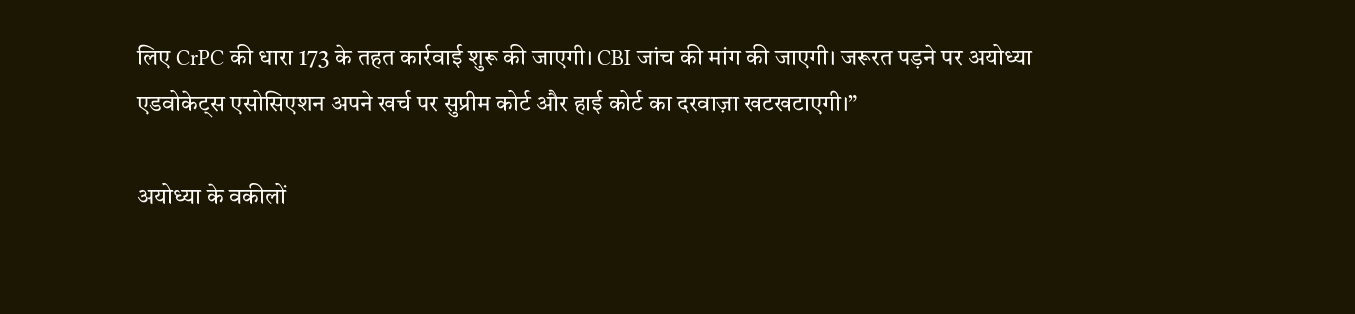लिए CrPC की धारा 173 के तहत कार्रवाई शुरू की जाएगी। CBI जांच की मांग की जाएगी। जरूरत पड़ने पर अयोध्या एडवोकेट्स एसोसिएशन अपने खर्च पर सुप्रीम कोर्ट और हाई कोर्ट का दरवाज़ा खटखटाएगी।”

अयोध्या के वकीलों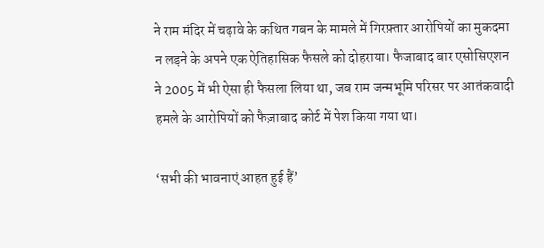ने राम मंदिर में चढ़ावे के कथित गबन के मामले में गिरफ़्तार आरोपियों का मुकदमा न लड़ने के अपने एक ऐतिहासिक फैसले को दोहराया। फैजाबाद बार एसोसिएशन ने 2005 में भी ऐसा ही फैसला लिया था, जब राम जन्मभूमि परिसर पर आतंकवादी हमले के आरोपियों को फैज़ाबाद कोर्ट में पेश किया गया था।

‘सभी की भावनाएं आहत हुई हैं’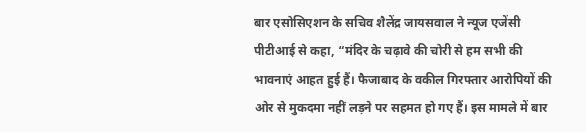बार एसोसिएशन के सचिव शैलेंद्र जायसवाल ने न्यूज एजेंसी पीटीआई से कहा, “मंदिर के चढ़ावे की चोरी से हम सभी की भावनाएं आहत हुई हैं। फैजाबाद के वकील गिरफ्तार आरोपियों की ओर से मुकदमा नहीं लड़ने पर सहमत हो गए हैं। इस मामले में बार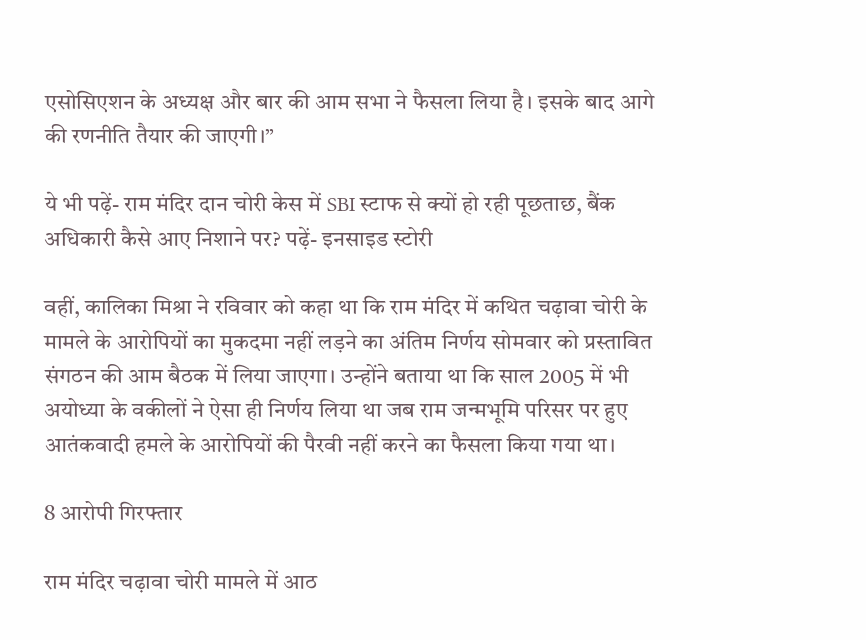एसोसिएशन के अध्यक्ष और बार की आम सभा ने फैसला लिया है। इसके बाद आगे की रणनीति तैयार की जाएगी।”

ये भी पढ़ें- राम मंदिर दान चोरी केस में SBI स्टाफ से क्यों हो रही पूछताछ, बैंक अधिकारी कैसे आए निशाने पर? पढ़ें- इनसाइड स्टोरी

वहीं, कालिका मिश्रा ने रविवार को कहा था कि राम मंदिर में कथित चढ़ावा चोरी के मामले के आरोपियों का मुकदमा नहीं लड़ने का अंतिम निर्णय सोमवार को प्रस्तावित संगठन की आम बैठक में लिया जाएगा। उन्होंने बताया था कि साल 2005 में भी अयोध्या के वकीलों ने ऐसा ही निर्णय लिया था जब राम जन्मभूमि परिसर पर हुए आतंकवादी हमले के आरोपियों की पैरवी नहीं करने का फैसला किया गया था।

8 आरोपी गिरफ्तार

राम मंदिर चढ़ावा चोरी मामले में आठ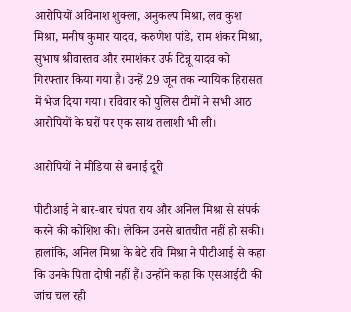आरोपियों अविनाश शुक्ला, अनुकल्प मिश्रा, लव कुश मिश्रा, मनीष कुमार यादव, करुणेश पांडे, राम शंकर मिश्रा, सुभाष श्रीवास्तव और रमाशंकर उर्फ टिन्नू यादव को गिरफ्तार किया गया है। उन्हें 29 जून तक न्यायिक हिरासत में भेज दिया गया। रविवार को पुलिस टीमों ने सभी आठ आरोपियों के घरों पर एक साथ तलाशी भी ली।

आरोपियों ने मीडिया से बनाई दूरी

पीटीआई ने बार-बार चंपत राय और अनिल मिश्रा से संपर्क करने की कोशिश की। लेकिन उनसे बातचीत नहीं हो सकी। हालांकि, अनिल मिश्रा के बेटे रवि मिश्रा ने पीटीआई से कहा कि उनके पिता दोषी नहीं हैं। उन्होंने कहा कि एसआईटी की जांच चल रही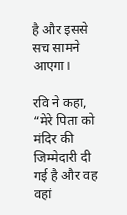है और इससे सच सामने आएगा।

रवि ने कहा, “मेरे पिता को मंदिर की जिम्मेदारी दी गई है और वह वहां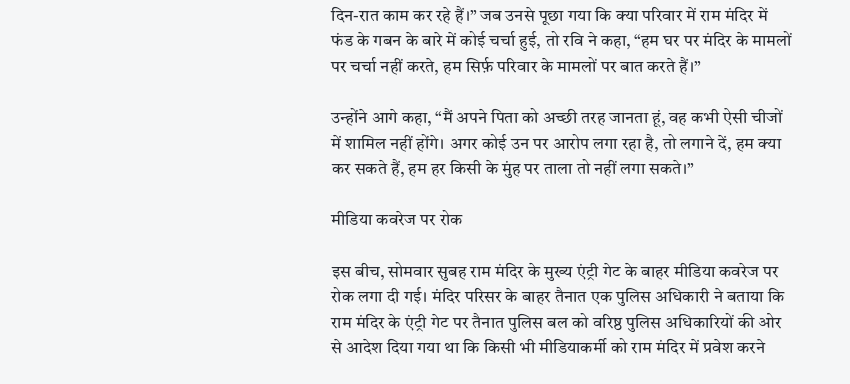दिन-रात काम कर रहे हैं।” जब उनसे पूछा गया कि क्या परिवार में राम मंदिर में फंड के गबन के बारे में कोई चर्चा हुई, तो रवि ने कहा, “हम घर पर मंदिर के मामलों पर चर्चा नहीं करते, हम सिर्फ़ परिवार के मामलों पर बात करते हैं।”

उन्होंने आगे कहा, “मैं अपने पिता को अच्छी तरह जानता हूं, वह कभी ऐसी चीजों में शामिल नहीं होंगे। अगर कोई उन पर आरोप लगा रहा है, तो लगाने दें, हम क्या कर सकते हैं, हम हर किसी के मुंह पर ताला तो नहीं लगा सकते।”

मीडिया कवरेज पर रोक

इस बीच, सोमवार सुबह राम मंदिर के मुख्य एंट्री गेट के बाहर मीडिया कवरेज पर रोक लगा दी गई। मंदिर परिसर के बाहर तैनात एक पुलिस अधिकारी ने बताया कि राम मंदिर के एंट्री गेट पर तैनात पुलिस बल को वरिष्ठ पुलिस अधिकारियों की ओर से आदेश दिया गया था कि किसी भी मीडियाकर्मी को राम मंदिर में प्रवेश करने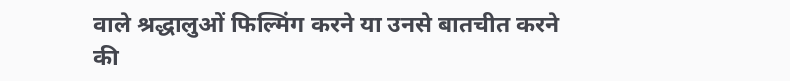वाले श्रद्धालुओं फिल्मिंग करने या उनसे बातचीत करने की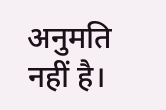अनुमति नहीं है।